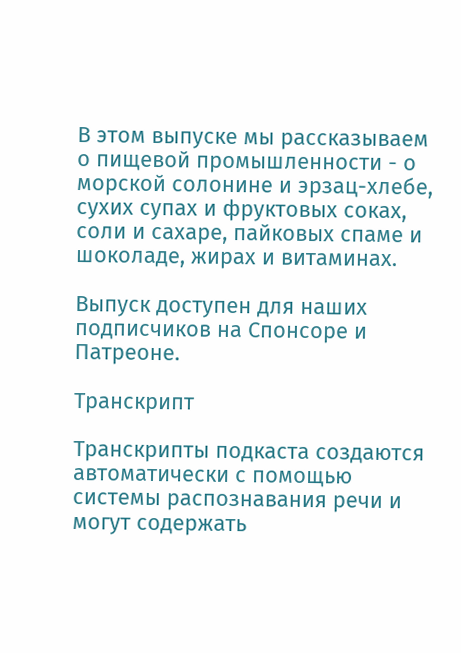В этом выпуске мы рассказываем о пищевой промышленности - о морской солонине и эрзац-хлебе, сухих супах и фруктовых соках, соли и сахаре, пайковых спаме и шоколаде, жирах и витаминах.

Выпуск доступен для наших подписчиков на Спонсоре и Патреоне.

Транскрипт

Транскрипты подкаста создаются автоматически с помощью системы распознавания речи и могут содержать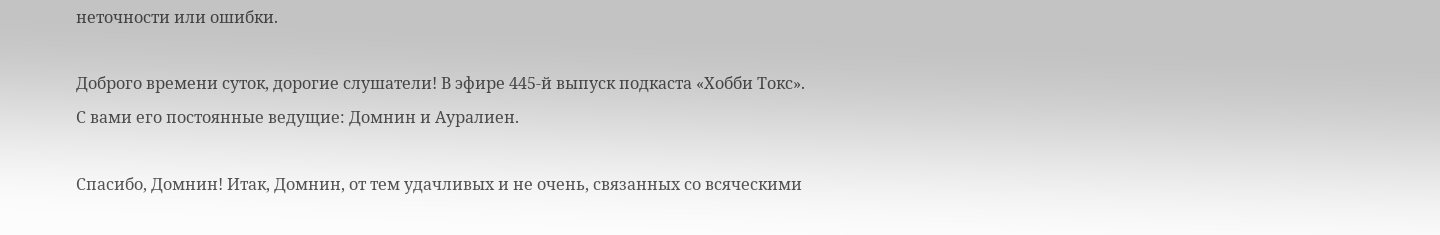неточности или ошибки.

Доброго времени суток, дорогие слушатели! В эфире 445-й выпуск подкаста «Хобби Токс». С вами его постоянные ведущие: Домнин и Ауралиен.

Спасибо, Домнин! Итак, Домнин, от тем удачливых и не очень, связанных со всяческими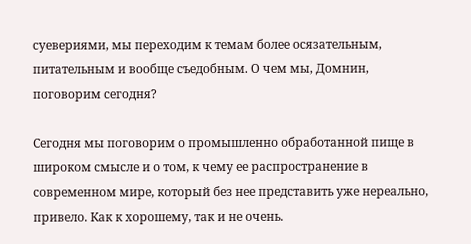суевериями, мы переходим к темам более осязательным, питательным и вообще съедобным. О чем мы, Домнин, поговорим сегодня?

Сегодня мы поговорим о промышленно обработанной пище в широком смысле и о том, к чему ее распространение в современном мире, который без нее представить уже нереально, привело. Как к хорошему, так и не очень.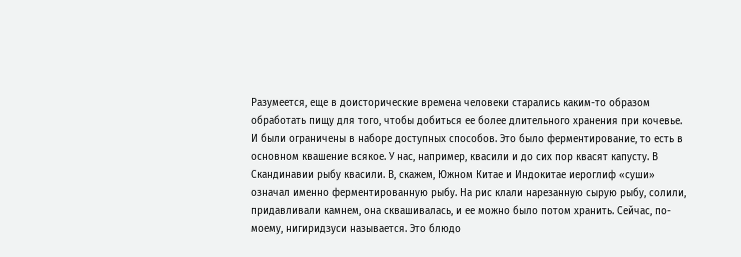Разумеется, еще в доисторические времена человеки старались каким-то образом обработать пищу для того, чтобы добиться ее более длительного хранения при кочевье. И были ограничены в наборе доступных способов. Это было ферментирование, то есть в основном квашение всякое. У нас, например, квасили и до сих пор квасят капусту. В Скандинавии рыбу квасили. В, скажем, Южном Китае и Индокитае иероглиф «суши» означал именно ферментированную рыбу. На рис клали нарезанную сырую рыбу, солили, придавливали камнем, она сквашивалась, и ее можно было потом хранить. Сейчас, по-моему, нигиридзуси называется. Это блюдо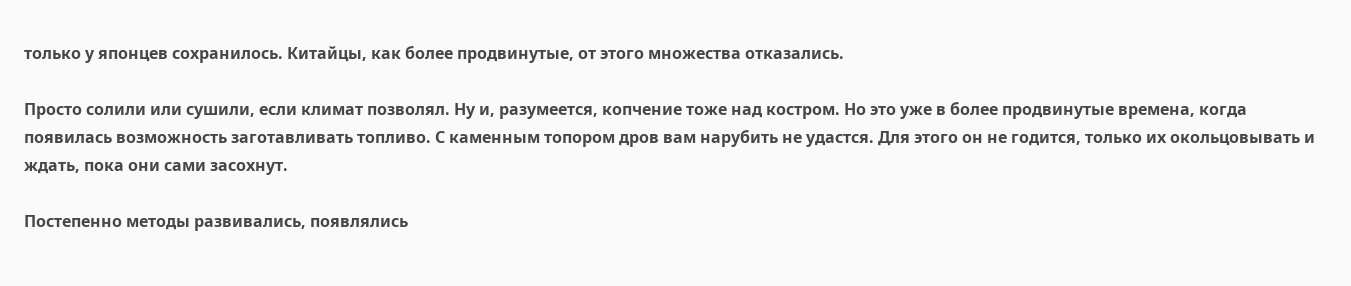только у японцев сохранилось. Китайцы, как более продвинутые, от этого множества отказались.

Просто солили или сушили, если климат позволял. Ну и, разумеется, копчение тоже над костром. Но это уже в более продвинутые времена, когда появилась возможность заготавливать топливо. С каменным топором дров вам нарубить не удастся. Для этого он не годится, только их окольцовывать и ждать, пока они сами засохнут.

Постепенно методы развивались, появлялись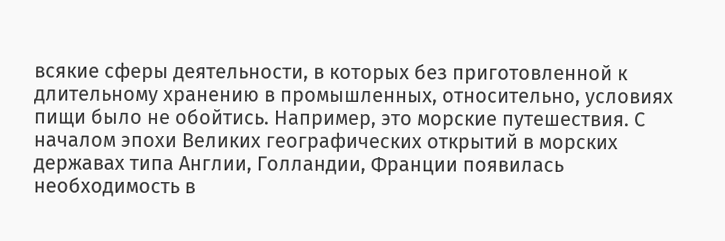всякие сферы деятельности, в которых без приготовленной к длительному хранению в промышленных, относительно, условиях пищи было не обойтись. Например, это морские путешествия. С началом эпохи Великих географических открытий в морских державах типа Англии, Голландии, Франции появилась необходимость в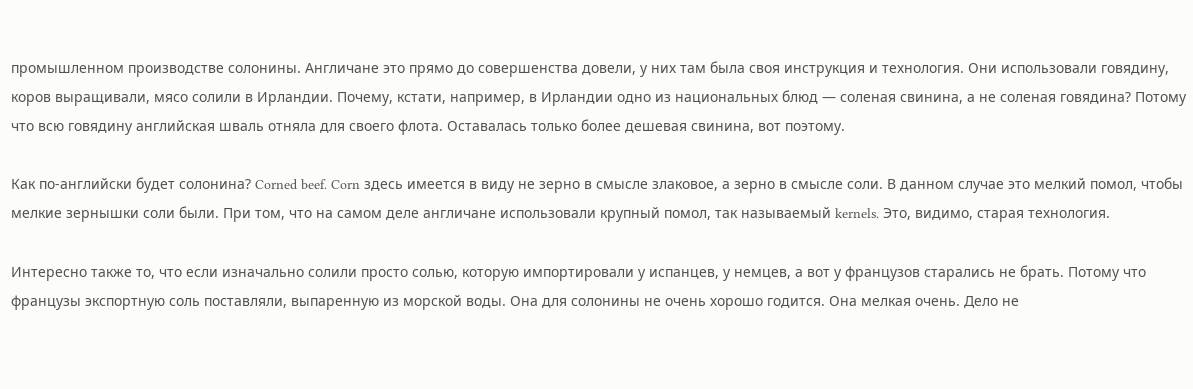промышленном производстве солонины. Англичане это прямо до совершенства довели, у них там была своя инструкция и технология. Они использовали говядину, коров выращивали, мясо солили в Ирландии. Почему, кстати, например, в Ирландии одно из национальных блюд — соленая свинина, а не соленая говядина? Потому что всю говядину английская шваль отняла для своего флота. Оставалась только более дешевая свинина, вот поэтому.

Как по-английски будет солонина? Corned beef. Corn здесь имеется в виду не зерно в смысле злаковое, а зерно в смысле соли. В данном случае это мелкий помол, чтобы мелкие зернышки соли были. При том, что на самом деле англичане использовали крупный помол, так называемый kernels. Это, видимо, старая технология.

Интересно также то, что если изначально солили просто солью, которую импортировали у испанцев, у немцев, а вот у французов старались не брать. Потому что французы экспортную соль поставляли, выпаренную из морской воды. Она для солонины не очень хорошо годится. Она мелкая очень. Дело не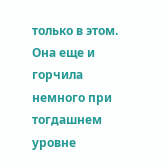только в этом. Она еще и горчила немного при тогдашнем уровне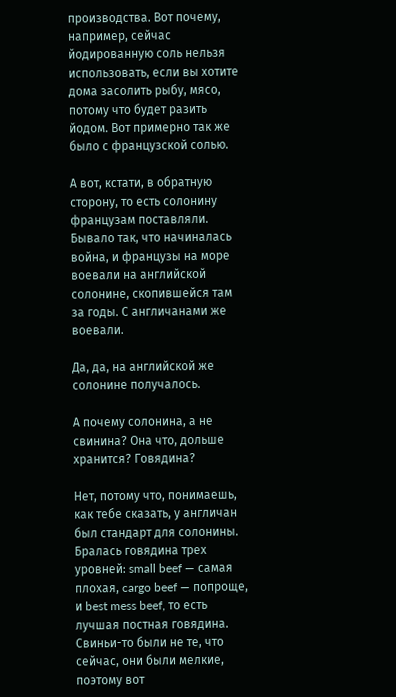производства. Вот почему, например, сейчас йодированную соль нельзя использовать, если вы хотите дома засолить рыбу, мясо, потому что будет разить йодом. Вот примерно так же было с французской солью.

А вот, кстати, в обратную сторону, то есть солонину французам поставляли. Бывало так, что начиналась война, и французы на море воевали на английской солонине, скопившейся там за годы. С англичанами же воевали.

Да, да, на английской же солонине получалось.

А почему солонина, а не свинина? Она что, дольше хранится? Говядина?

Нет, потому что, понимаешь, как тебе сказать, у англичан был стандарт для солонины. Бралась говядина трех уровней: small beef — самая плохая, cargo beef — попроще, и best mess beef, то есть лучшая постная говядина. Свиньи-то были не те, что сейчас, они были мелкие, поэтому вот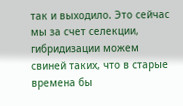так и выходило. Это сейчас мы за счет селекции, гибридизации можем свиней таких, что в старые времена бы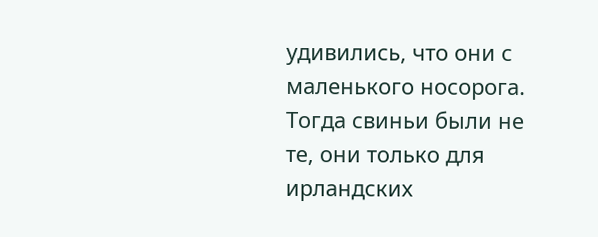удивились, что они с маленького носорога. Тогда свиньи были не те, они только для ирландских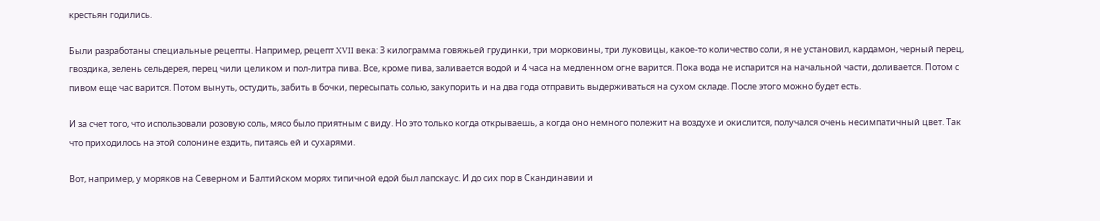крестьян годились.

Были разработаны специальные рецепты. Например, рецепт XVII века: 3 килограмма говяжьей грудинки, три морковины, три луковицы, какое-то количество соли, я не установил, кардамон, черный перец, гвоздика, зелень сельдерея, перец чили целиком и пол-литра пива. Все, кроме пива, заливается водой и 4 часа на медленном огне варится. Пока вода не испарится на начальной части, доливается. Потом с пивом еще час варится. Потом вынуть, остудить, забить в бочки, пересыпать солью, закупорить и на два года отправить выдерживаться на сухом складе. После этого можно будет есть.

И за счет того, что использовали розовую соль, мясо было приятным с виду. Но это только когда открываешь, а когда оно немного полежит на воздухе и окислится, получался очень несимпатичный цвет. Так что приходилось на этой солонине ездить, питаясь ей и сухарями.

Вот, например, у моряков на Северном и Балтийском морях типичной едой был лапскаус. И до сих пор в Скандинавии и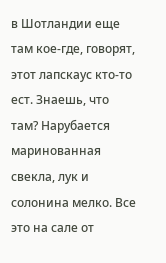в Шотландии еще там кое-где, говорят, этот лапскаус кто-то ест. Знаешь, что там? Нарубается маринованная свекла, лук и солонина мелко. Все это на сале от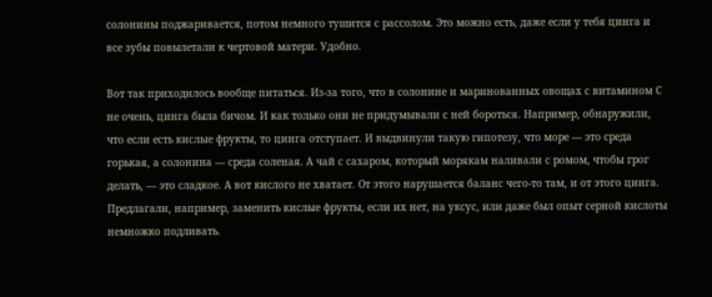солонины поджаривается, потом немного тушится с рассолом. Это можно есть, даже если у тебя цинга и все зубы повылетали к чертовой матери. Удобно.

Вот так приходилось вообще питаться. Из-за того, что в солонине и маринованных овощах с витамином С не очень, цинга была бичом. И как только они не придумывали с ней бороться. Например, обнаружили, что если есть кислые фрукты, то цинга отступает. И выдвинули такую гипотезу, что море — это среда горькая, а солонина — среда соленая. А чай с сахаром, который морякам наливали с ромом, чтобы грог делать, — это сладкое. А вот кислого не хватает. От этого нарушается баланс чего-то там, и от этого цинга. Предлагали, например, заменить кислые фрукты, если их нет, на уксус, или даже был опыт серной кислоты немножко подливать.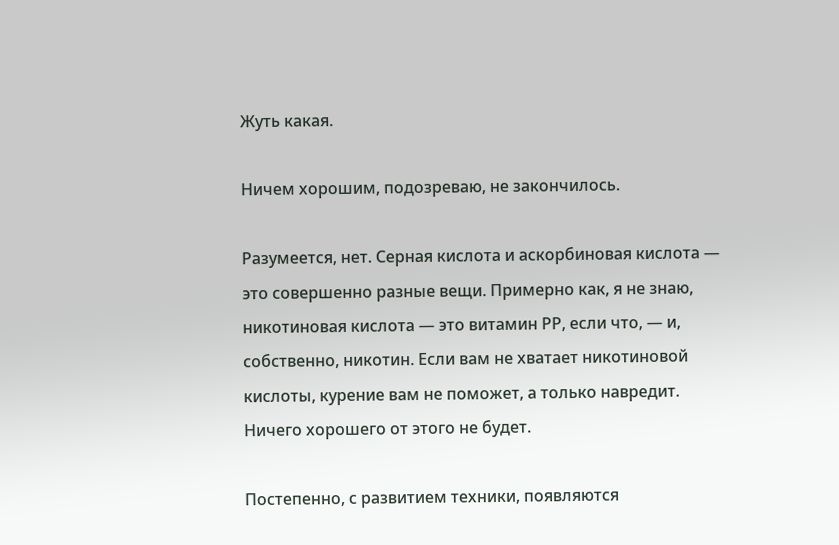Жуть какая.

Ничем хорошим, подозреваю, не закончилось.

Разумеется, нет. Серная кислота и аскорбиновая кислота — это совершенно разные вещи. Примерно как, я не знаю, никотиновая кислота — это витамин РР, если что, — и, собственно, никотин. Если вам не хватает никотиновой кислоты, курение вам не поможет, а только навредит. Ничего хорошего от этого не будет.

Постепенно, с развитием техники, появляются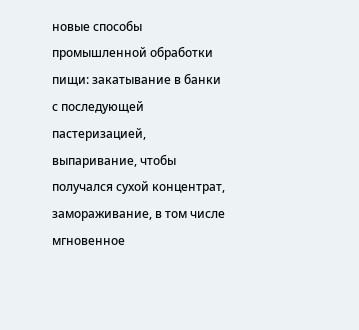новые способы промышленной обработки пищи: закатывание в банки с последующей пастеризацией, выпаривание, чтобы получался сухой концентрат, замораживание, в том числе мгновенное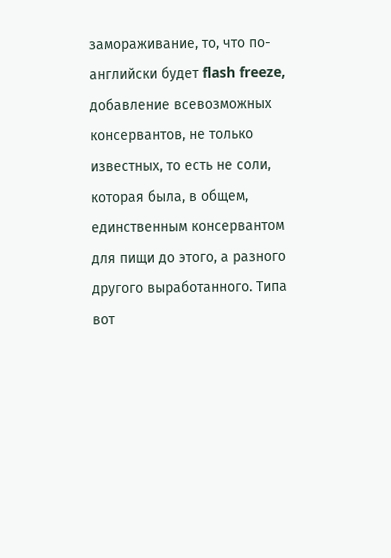замораживание, то, что по-английски будет flash freeze, добавление всевозможных консервантов, не только известных, то есть не соли, которая была, в общем, единственным консервантом для пищи до этого, а разного другого выработанного. Типа вот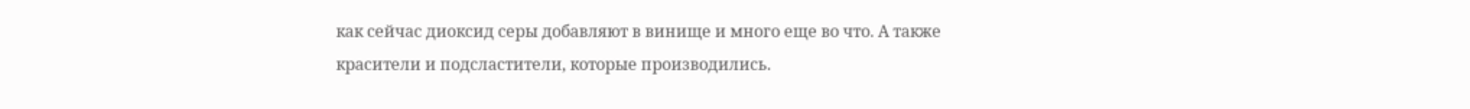как сейчас диоксид серы добавляют в винище и много еще во что. А также красители и подсластители, которые производились.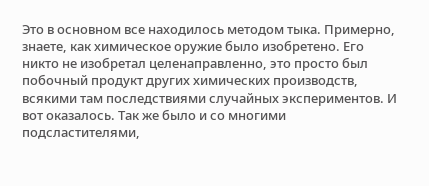Это в основном все находилось методом тыка. Примерно, знаете, как химическое оружие было изобретено. Его никто не изобретал целенаправленно, это просто был побочный продукт других химических производств, всякими там последствиями случайных экспериментов. И вот оказалось. Так же было и со многими подсластителями,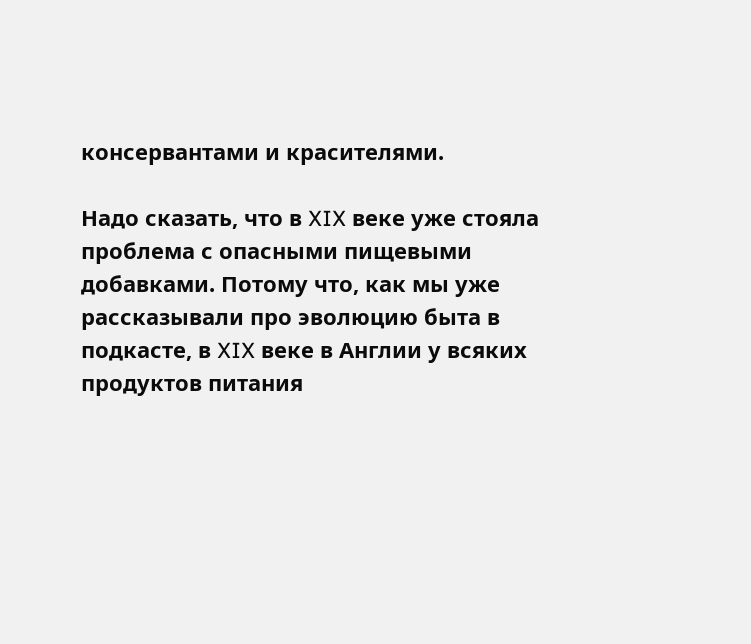консервантами и красителями.

Надо сказать, что в XIX веке уже стояла проблема с опасными пищевыми добавками. Потому что, как мы уже рассказывали про эволюцию быта в подкасте, в XIX веке в Англии у всяких продуктов питания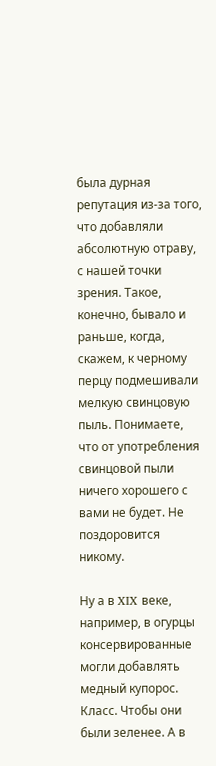была дурная репутация из-за того, что добавляли абсолютную отраву, с нашей точки зрения. Такое, конечно, бывало и раньше, когда, скажем, к черному перцу подмешивали мелкую свинцовую пыль. Понимаете, что от употребления свинцовой пыли ничего хорошего с вами не будет. Не поздоровится никому.

Ну а в XIX веке, например, в огурцы консервированные могли добавлять медный купорос. Класс. Чтобы они были зеленее. А в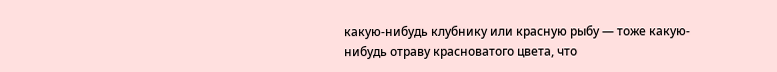какую-нибудь клубнику или красную рыбу — тоже какую-нибудь отраву красноватого цвета, что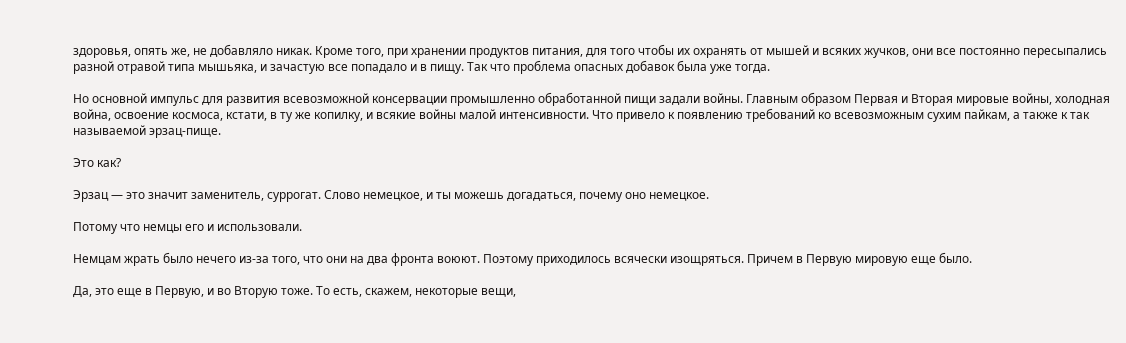здоровья, опять же, не добавляло никак. Кроме того, при хранении продуктов питания, для того чтобы их охранять от мышей и всяких жучков, они все постоянно пересыпались разной отравой типа мышьяка, и зачастую все попадало и в пищу. Так что проблема опасных добавок была уже тогда.

Но основной импульс для развития всевозможной консервации промышленно обработанной пищи задали войны. Главным образом Первая и Вторая мировые войны, холодная война, освоение космоса, кстати, в ту же копилку, и всякие войны малой интенсивности. Что привело к появлению требований ко всевозможным сухим пайкам, а также к так называемой эрзац-пище.

Это как?

Эрзац — это значит заменитель, суррогат. Слово немецкое, и ты можешь догадаться, почему оно немецкое.

Потому что немцы его и использовали.

Немцам жрать было нечего из-за того, что они на два фронта воюют. Поэтому приходилось всячески изощряться. Причем в Первую мировую еще было.

Да, это еще в Первую, и во Вторую тоже. То есть, скажем, некоторые вещи,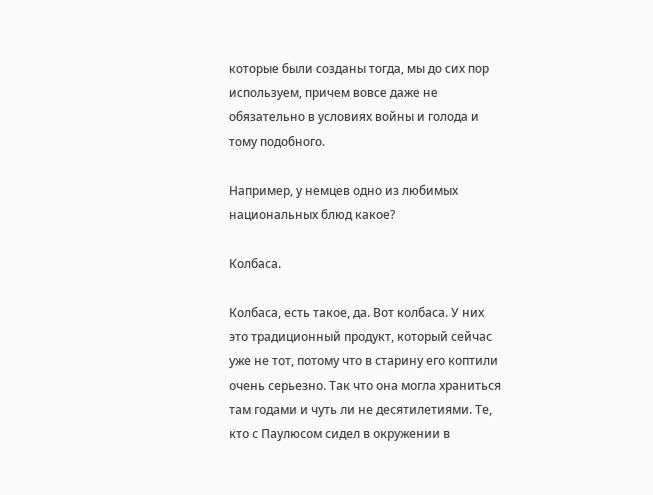которые были созданы тогда, мы до сих пор используем, причем вовсе даже не обязательно в условиях войны и голода и тому подобного.

Например, у немцев одно из любимых национальных блюд какое?

Колбаса.

Колбаса, есть такое, да. Вот колбаса. У них это традиционный продукт, который сейчас уже не тот, потому что в старину его коптили очень серьезно. Так что она могла храниться там годами и чуть ли не десятилетиями. Те, кто с Паулюсом сидел в окружении в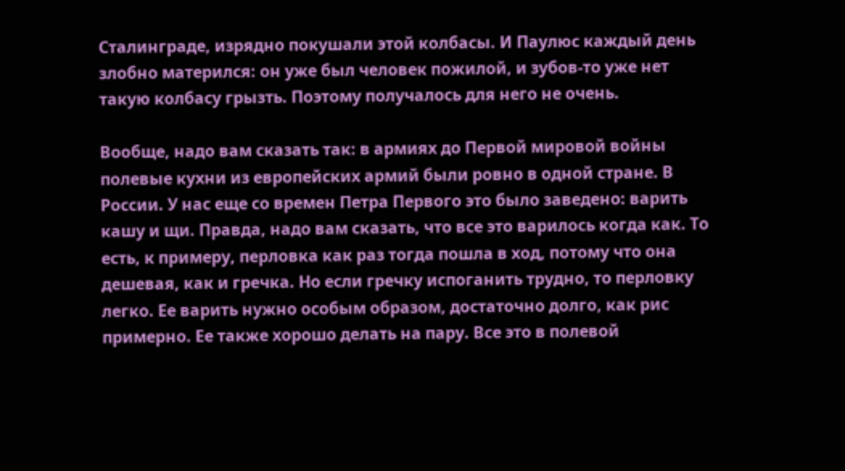Сталинграде, изрядно покушали этой колбасы. И Паулюс каждый день злобно матерился: он уже был человек пожилой, и зубов-то уже нет такую колбасу грызть. Поэтому получалось для него не очень.

Вообще, надо вам сказать так: в армиях до Первой мировой войны полевые кухни из европейских армий были ровно в одной стране. В России. У нас еще со времен Петра Первого это было заведено: варить кашу и щи. Правда, надо вам сказать, что все это варилось когда как. То есть, к примеру, перловка как раз тогда пошла в ход, потому что она дешевая, как и гречка. Но если гречку испоганить трудно, то перловку легко. Ее варить нужно особым образом, достаточно долго, как рис примерно. Ее также хорошо делать на пару. Все это в полевой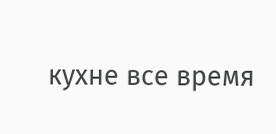кухне все время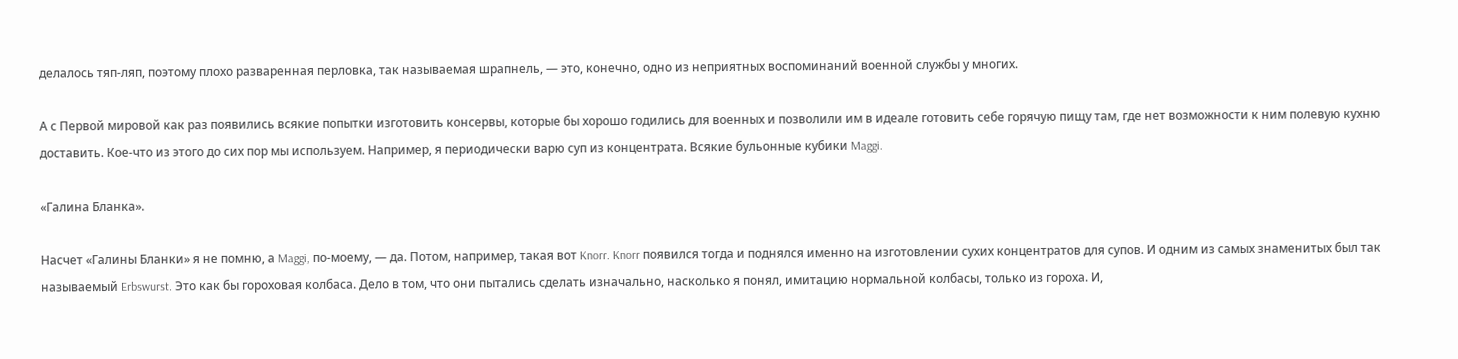делалось тяп-ляп, поэтому плохо разваренная перловка, так называемая шрапнель, — это, конечно, одно из неприятных воспоминаний военной службы у многих.

А с Первой мировой как раз появились всякие попытки изготовить консервы, которые бы хорошо годились для военных и позволили им в идеале готовить себе горячую пищу там, где нет возможности к ним полевую кухню доставить. Кое-что из этого до сих пор мы используем. Например, я периодически варю суп из концентрата. Всякие бульонные кубики Maggi.

«Галина Бланка».

Насчет «Галины Бланки» я не помню, а Maggi, по-моему, — да. Потом, например, такая вот Knorr. Knorr появился тогда и поднялся именно на изготовлении сухих концентратов для супов. И одним из самых знаменитых был так называемый Erbswurst. Это как бы гороховая колбаса. Дело в том, что они пытались сделать изначально, насколько я понял, имитацию нормальной колбасы, только из гороха. И,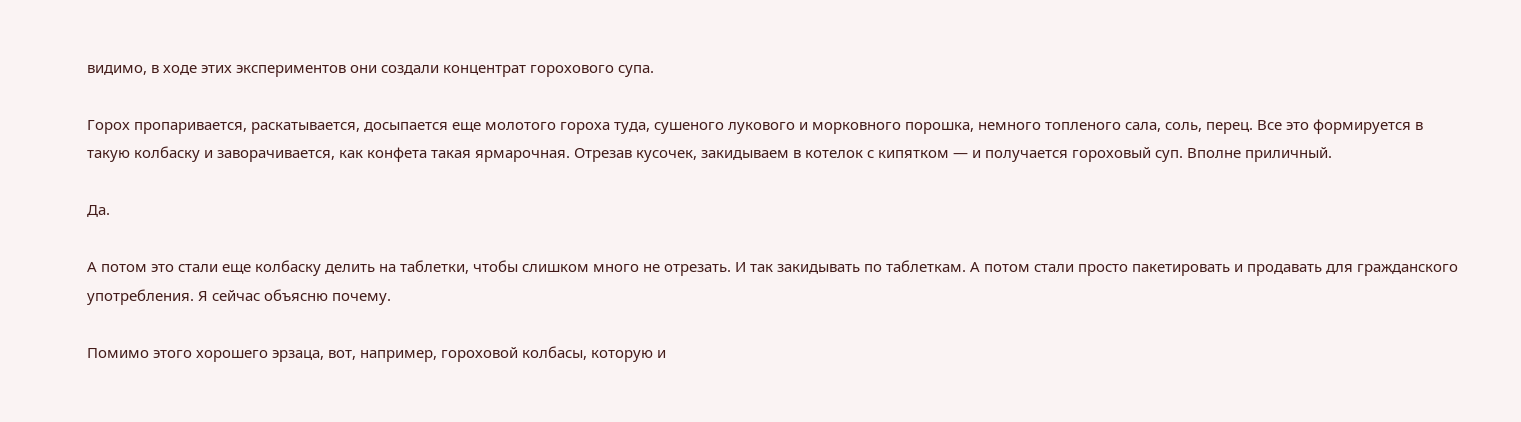видимо, в ходе этих экспериментов они создали концентрат горохового супа.

Горох пропаривается, раскатывается, досыпается еще молотого гороха туда, сушеного лукового и морковного порошка, немного топленого сала, соль, перец. Все это формируется в такую колбаску и заворачивается, как конфета такая ярмарочная. Отрезав кусочек, закидываем в котелок с кипятком — и получается гороховый суп. Вполне приличный.

Да.

А потом это стали еще колбаску делить на таблетки, чтобы слишком много не отрезать. И так закидывать по таблеткам. А потом стали просто пакетировать и продавать для гражданского употребления. Я сейчас объясню почему.

Помимо этого хорошего эрзаца, вот, например, гороховой колбасы, которую и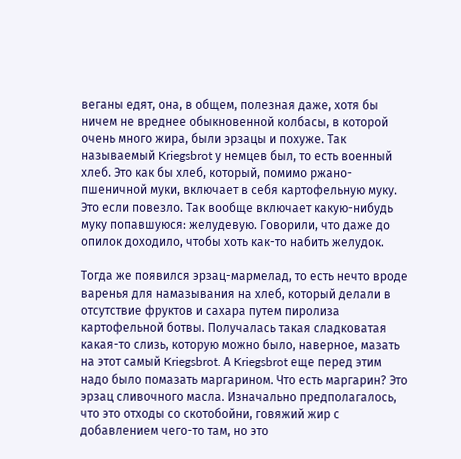веганы едят, она, в общем, полезная даже, хотя бы ничем не вреднее обыкновенной колбасы, в которой очень много жира, были эрзацы и похуже. Так называемый Kriegsbrot у немцев был, то есть военный хлеб. Это как бы хлеб, который, помимо ржано-пшеничной муки, включает в себя картофельную муку. Это если повезло. Так вообще включает какую-нибудь муку попавшуюся: желудевую. Говорили, что даже до опилок доходило, чтобы хоть как-то набить желудок.

Тогда же появился эрзац-мармелад, то есть нечто вроде варенья для намазывания на хлеб, который делали в отсутствие фруктов и сахара путем пиролиза картофельной ботвы. Получалась такая сладковатая какая-то слизь, которую можно было, наверное, мазать на этот самый Kriegsbrot. А Kriegsbrot еще перед этим надо было помазать маргарином. Что есть маргарин? Это эрзац сливочного масла. Изначально предполагалось, что это отходы со скотобойни, говяжий жир с добавлением чего-то там, но это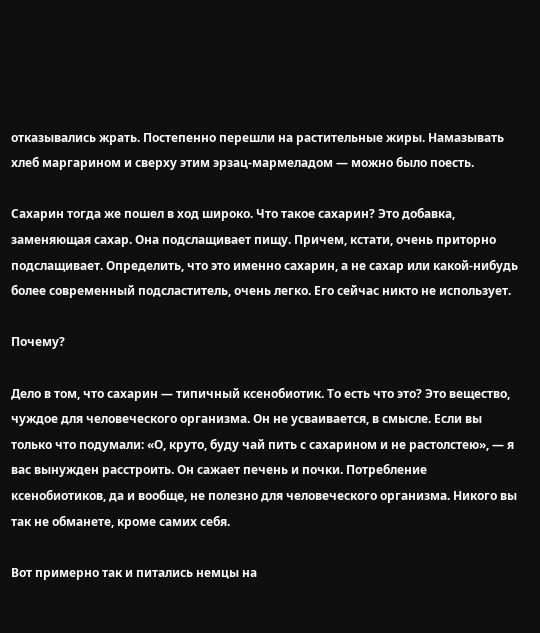отказывались жрать. Постепенно перешли на растительные жиры. Намазывать хлеб маргарином и сверху этим эрзац-мармеладом — можно было поесть.

Сахарин тогда же пошел в ход широко. Что такое сахарин? Это добавка, заменяющая сахар. Она подслащивает пищу. Причем, кстати, очень приторно подслащивает. Определить, что это именно сахарин, а не сахар или какой-нибудь более современный подсластитель, очень легко. Его сейчас никто не использует.

Почему?

Дело в том, что сахарин — типичный ксенобиотик. То есть что это? Это вещество, чуждое для человеческого организма. Он не усваивается, в смысле. Если вы только что подумали: «О, круто, буду чай пить с сахарином и не растолстею», — я вас вынужден расстроить. Он сажает печень и почки. Потребление ксенобиотиков, да и вообще, не полезно для человеческого организма. Никого вы так не обманете, кроме самих себя.

Вот примерно так и питались немцы на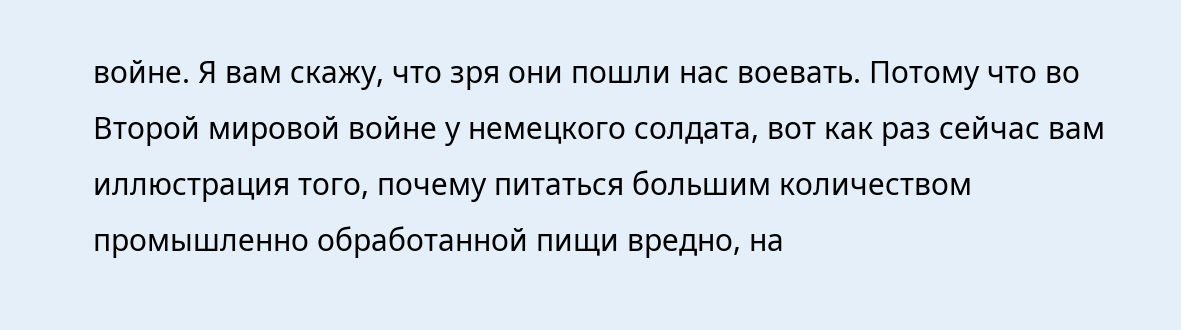войне. Я вам скажу, что зря они пошли нас воевать. Потому что во Второй мировой войне у немецкого солдата, вот как раз сейчас вам иллюстрация того, почему питаться большим количеством промышленно обработанной пищи вредно, на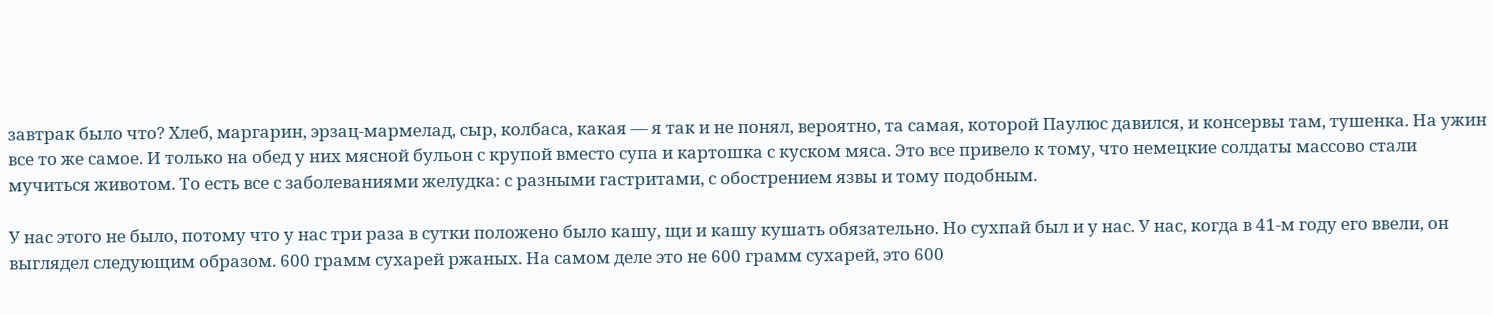завтрак было что? Хлеб, маргарин, эрзац-мармелад, сыр, колбаса, какая — я так и не понял, вероятно, та самая, которой Паулюс давился, и консервы там, тушенка. На ужин все то же самое. И только на обед у них мясной бульон с крупой вместо супа и картошка с куском мяса. Это все привело к тому, что немецкие солдаты массово стали мучиться животом. То есть все с заболеваниями желудка: с разными гастритами, с обострением язвы и тому подобным.

У нас этого не было, потому что у нас три раза в сутки положено было кашу, щи и кашу кушать обязательно. Но сухпай был и у нас. У нас, когда в 41-м году его ввели, он выглядел следующим образом. 600 грамм сухарей ржаных. На самом деле это не 600 грамм сухарей, это 600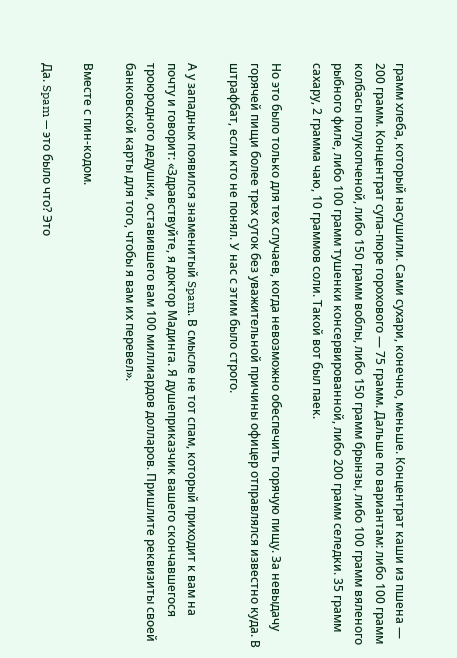грамм хлеба, который насушили. Сами сухари, конечно, меньше. Концентрат каши из пшена — 200 грамм. Концентрат супа-пюре горохового — 75 грамм. Дальше по вариантам: либо 100 грамм колбасы полукопченой, либо 150 грамм воблы, либо 150 грамм брынзы, либо 100 грамм вяленого рыбного филе, либо 100 грамм тушенки консервированной, либо 200 грамм селедки. 35 грамм сахару, 2 грамма чаю, 10 граммов соли. Такой вот был паек.

Но это было только для тех случаев, когда невозможно обеспечить горячую пищу. За невыдачу горячей пищи более трех суток без уважительной причины офицер отправлялся известно куда. В штрафбат, если кто не понял. У нас с этим было строго.

А у западных появился знаменитый Spam. В смысле не тот спам, который приходит к вам на почту и говорит: «Здравствуйте, я доктор Мадинга. Я душеприказчик вашего скончавшегося троюродного дедушки, оставившего вам 100 миллиардов долларов. Пришлите реквизиты своей банковской карты для того, чтобы я вам их перевел».

Вместе с пин-кодом.

Да. Spam — это было что? Это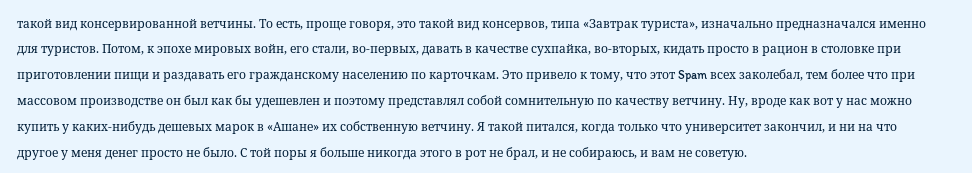такой вид консервированной ветчины. То есть, проще говоря, это такой вид консервов, типа «Завтрак туриста», изначально предназначался именно для туристов. Потом, к эпохе мировых войн, его стали, во-первых, давать в качестве сухпайка, во-вторых, кидать просто в рацион в столовке при приготовлении пищи и раздавать его гражданскому населению по карточкам. Это привело к тому, что этот Spam всех заколебал, тем более что при массовом производстве он был как бы удешевлен и поэтому представлял собой сомнительную по качеству ветчину. Ну, вроде как вот у нас можно купить у каких-нибудь дешевых марок в «Ашане» их собственную ветчину. Я такой питался, когда только что университет закончил, и ни на что другое у меня денег просто не было. С той поры я больше никогда этого в рот не брал, и не собираюсь, и вам не советую.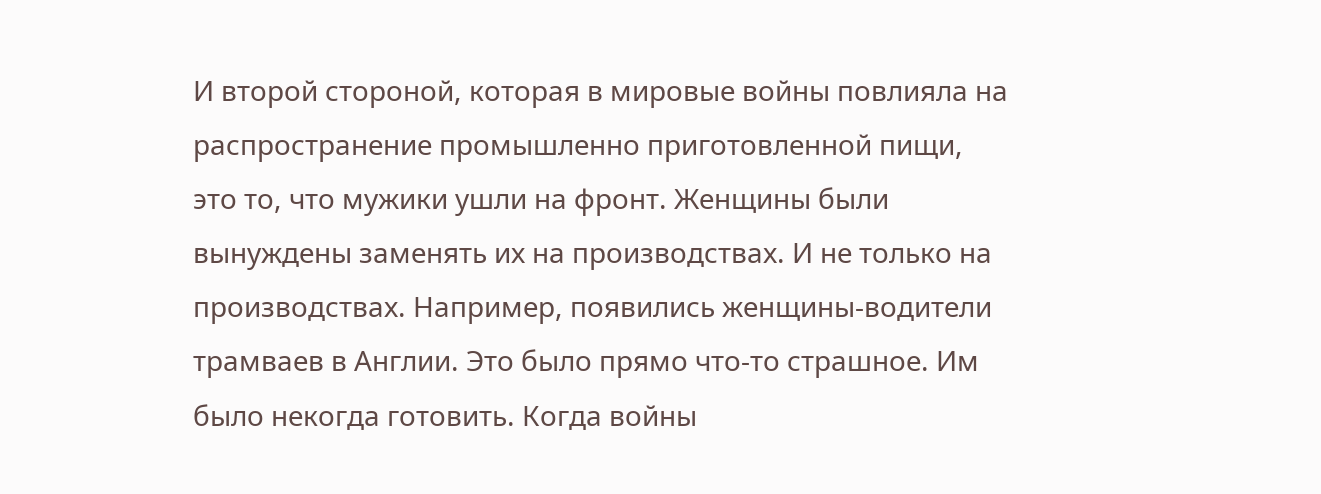И второй стороной, которая в мировые войны повлияла на распространение промышленно приготовленной пищи, это то, что мужики ушли на фронт. Женщины были вынуждены заменять их на производствах. И не только на производствах. Например, появились женщины-водители трамваев в Англии. Это было прямо что-то страшное. Им было некогда готовить. Когда войны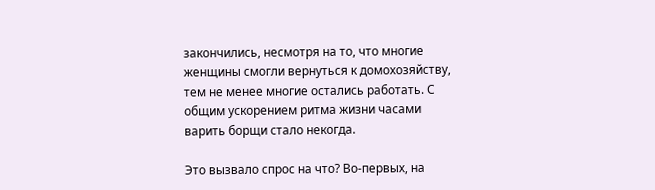закончились, несмотря на то, что многие женщины смогли вернуться к домохозяйству, тем не менее многие остались работать. С общим ускорением ритма жизни часами варить борщи стало некогда.

Это вызвало спрос на что? Во-первых, на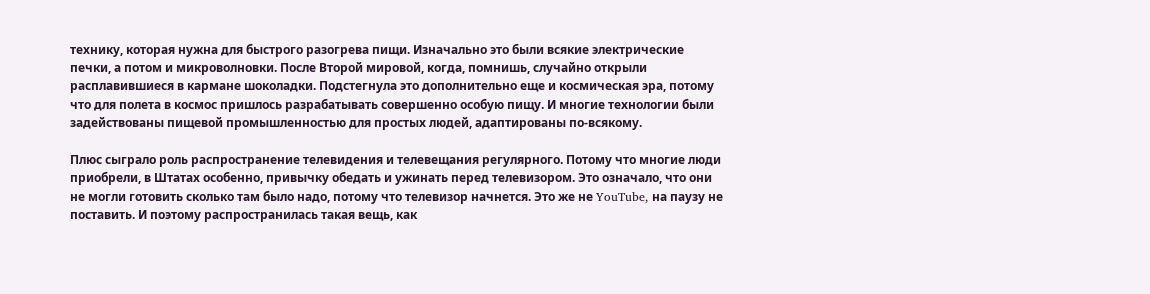технику, которая нужна для быстрого разогрева пищи. Изначально это были всякие электрические печки, а потом и микроволновки. После Второй мировой, когда, помнишь, случайно открыли расплавившиеся в кармане шоколадки. Подстегнула это дополнительно еще и космическая эра, потому что для полета в космос пришлось разрабатывать совершенно особую пищу. И многие технологии были задействованы пищевой промышленностью для простых людей, адаптированы по-всякому.

Плюс сыграло роль распространение телевидения и телевещания регулярного. Потому что многие люди приобрели, в Штатах особенно, привычку обедать и ужинать перед телевизором. Это означало, что они не могли готовить сколько там было надо, потому что телевизор начнется. Это же не YouTube, на паузу не поставить. И поэтому распространилась такая вещь, как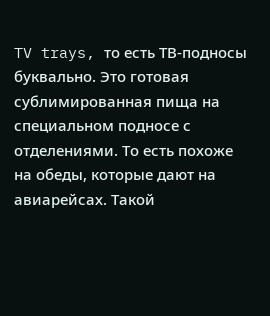TV trays, то есть ТВ-подносы буквально. Это готовая сублимированная пища на специальном подносе с отделениями. То есть похоже на обеды, которые дают на авиарейсах. Такой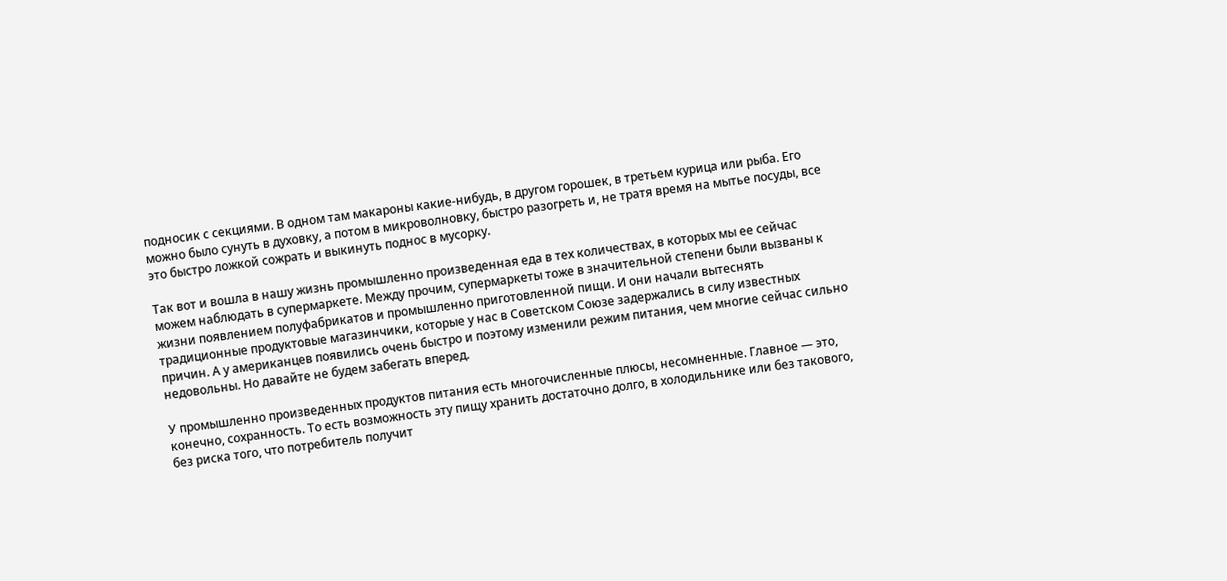подносик с секциями. В одном там макароны какие-нибудь, в другом горошек, в третьем курица или рыба. Его можно было сунуть в духовку, а потом в микроволновку, быстро разогреть и, не тратя время на мытье посуды, все это быстро ложкой сожрать и выкинуть поднос в мусорку.

Так вот и вошла в нашу жизнь промышленно произведенная еда в тех количествах, в которых мы ее сейчас можем наблюдать в супермаркете. Между прочим, супермаркеты тоже в значительной степени были вызваны к жизни появлением полуфабрикатов и промышленно приготовленной пищи. И они начали вытеснять традиционные продуктовые магазинчики, которые у нас в Советском Союзе задержались в силу известных причин. А у американцев появились очень быстро и поэтому изменили режим питания, чем многие сейчас сильно недовольны. Но давайте не будем забегать вперед.

У промышленно произведенных продуктов питания есть многочисленные плюсы, несомненные. Главное — это, конечно, сохранность. То есть возможность эту пищу хранить достаточно долго, в холодильнике или без такового, без риска того, что потребитель получит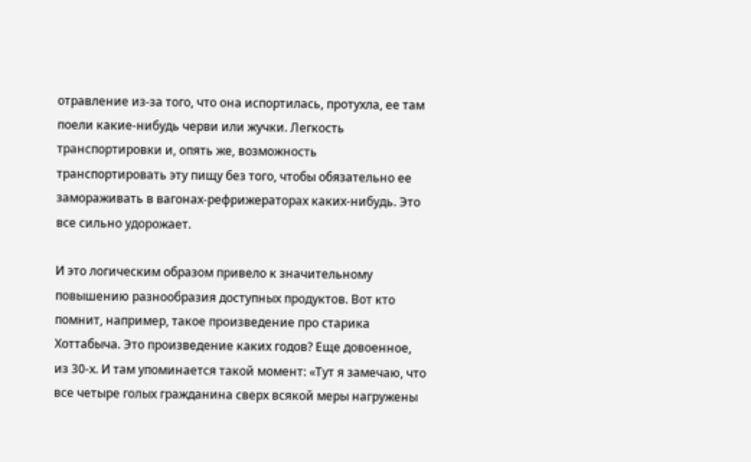отравление из-за того, что она испортилась, протухла, ее там поели какие-нибудь черви или жучки. Легкость транспортировки и, опять же, возможность транспортировать эту пищу без того, чтобы обязательно ее замораживать в вагонах-рефрижераторах каких-нибудь. Это все сильно удорожает.

И это логическим образом привело к значительному повышению разнообразия доступных продуктов. Вот кто помнит, например, такое произведение про старика Хоттабыча. Это произведение каких годов? Еще довоенное, из 30-х. И там упоминается такой момент: «Тут я замечаю, что все четыре голых гражданина сверх всякой меры нагружены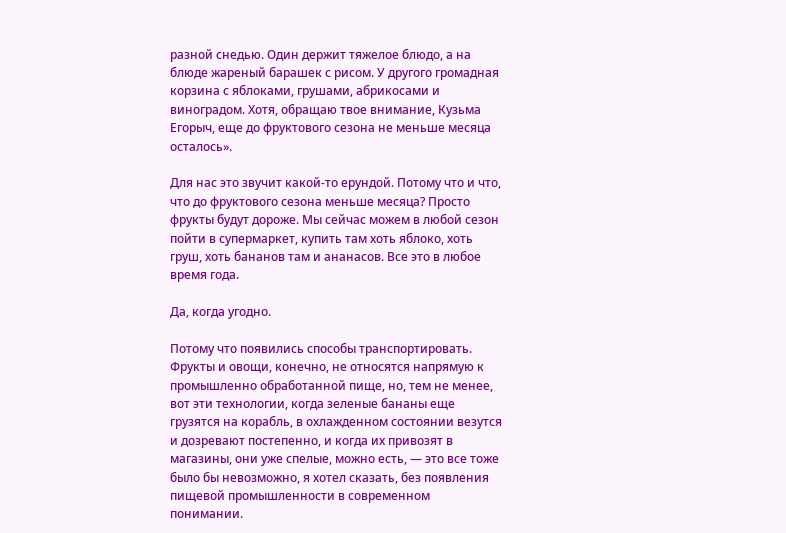разной снедью. Один держит тяжелое блюдо, а на блюде жареный барашек с рисом. У другого громадная корзина с яблоками, грушами, абрикосами и виноградом. Хотя, обращаю твое внимание, Кузьма Егорыч, еще до фруктового сезона не меньше месяца осталось».

Для нас это звучит какой-то ерундой. Потому что и что, что до фруктового сезона меньше месяца? Просто фрукты будут дороже. Мы сейчас можем в любой сезон пойти в супермаркет, купить там хоть яблоко, хоть груш, хоть бананов там и ананасов. Все это в любое время года.

Да, когда угодно.

Потому что появились способы транспортировать. Фрукты и овощи, конечно, не относятся напрямую к промышленно обработанной пище, но, тем не менее, вот эти технологии, когда зеленые бананы еще грузятся на корабль, в охлажденном состоянии везутся и дозревают постепенно, и когда их привозят в магазины, они уже спелые, можно есть, — это все тоже было бы невозможно, я хотел сказать, без появления пищевой промышленности в современном понимании.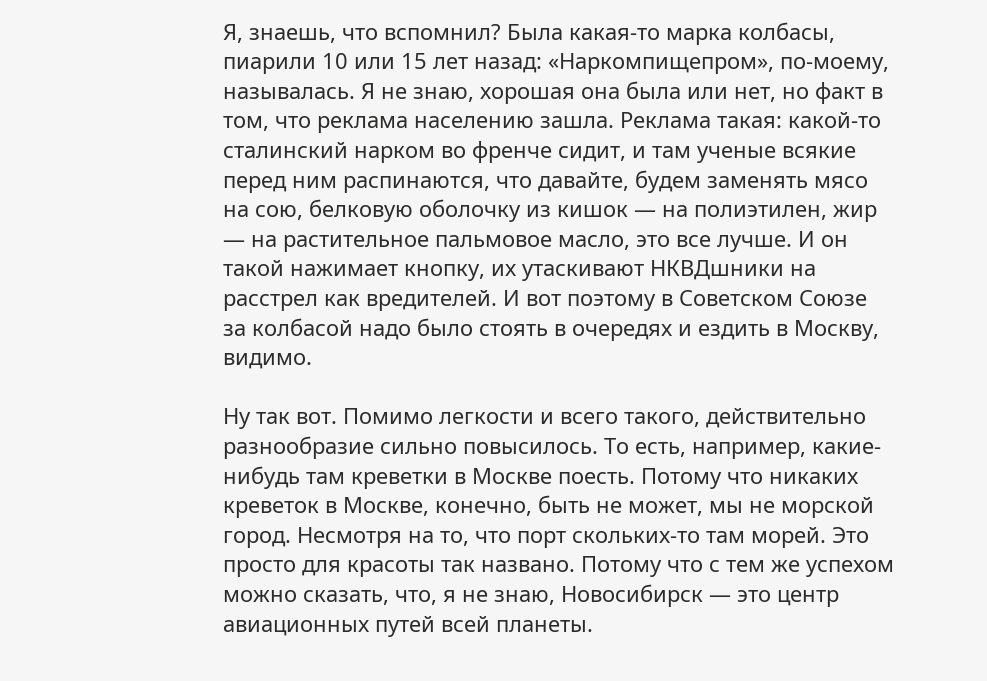Я, знаешь, что вспомнил? Была какая-то марка колбасы, пиарили 10 или 15 лет назад: «Наркомпищепром», по-моему, называлась. Я не знаю, хорошая она была или нет, но факт в том, что реклама населению зашла. Реклама такая: какой-то сталинский нарком во френче сидит, и там ученые всякие перед ним распинаются, что давайте, будем заменять мясо на сою, белковую оболочку из кишок — на полиэтилен, жир — на растительное пальмовое масло, это все лучше. И он такой нажимает кнопку, их утаскивают НКВДшники на расстрел как вредителей. И вот поэтому в Советском Союзе за колбасой надо было стоять в очередях и ездить в Москву, видимо.

Ну так вот. Помимо легкости и всего такого, действительно разнообразие сильно повысилось. То есть, например, какие-нибудь там креветки в Москве поесть. Потому что никаких креветок в Москве, конечно, быть не может, мы не морской город. Несмотря на то, что порт скольких-то там морей. Это просто для красоты так названо. Потому что с тем же успехом можно сказать, что, я не знаю, Новосибирск — это центр авиационных путей всей планеты.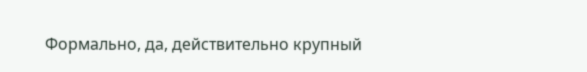Формально, да, действительно крупный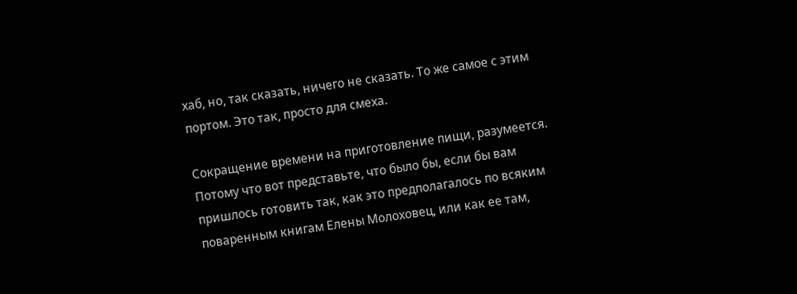хаб, но, так сказать, ничего не сказать. То же самое с этим портом. Это так, просто для смеха.

Сокращение времени на приготовление пищи, разумеется. Потому что вот представьте, что было бы, если бы вам пришлось готовить так, как это предполагалось по всяким поваренным книгам Елены Молоховец, или как ее там,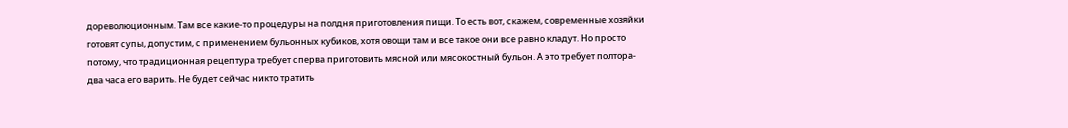дореволюционным. Там все какие-то процедуры на полдня приготовления пищи. То есть вот, скажем, современные хозяйки готовят супы, допустим, с применением бульонных кубиков, хотя овощи там и все такое они все равно кладут. Но просто потому, что традиционная рецептура требует сперва приготовить мясной или мясокостный бульон. А это требует полтора-два часа его варить. Не будет сейчас никто тратить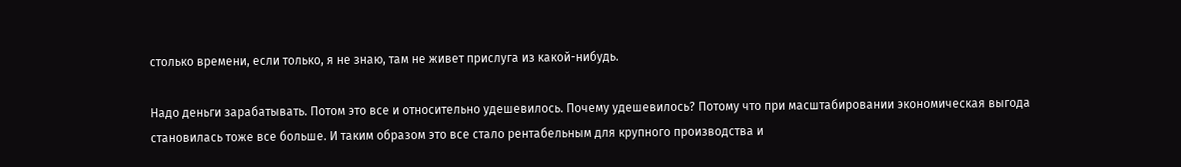столько времени, если только, я не знаю, там не живет прислуга из какой-нибудь.

Надо деньги зарабатывать. Потом это все и относительно удешевилось. Почему удешевилось? Потому что при масштабировании экономическая выгода становилась тоже все больше. И таким образом это все стало рентабельным для крупного производства и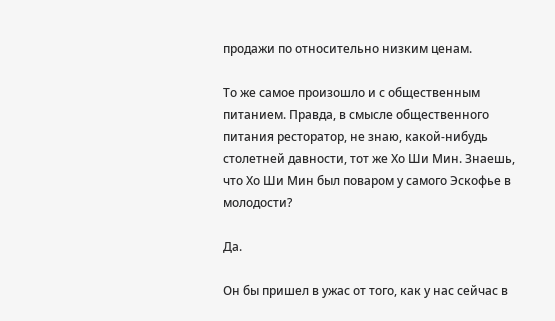продажи по относительно низким ценам.

То же самое произошло и с общественным питанием. Правда, в смысле общественного питания ресторатор, не знаю, какой-нибудь столетней давности, тот же Хо Ши Мин. Знаешь, что Хо Ши Мин был поваром у самого Эскофье в молодости?

Да.

Он бы пришел в ужас от того, как у нас сейчас в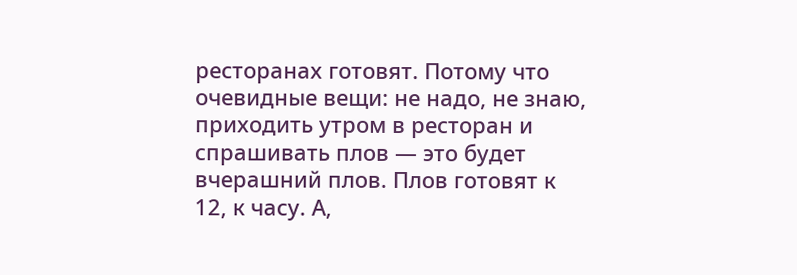ресторанах готовят. Потому что очевидные вещи: не надо, не знаю, приходить утром в ресторан и спрашивать плов — это будет вчерашний плов. Плов готовят к 12, к часу. А,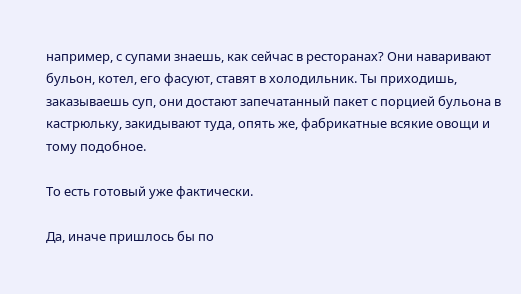например, с супами знаешь, как сейчас в ресторанах? Они наваривают бульон, котел, его фасуют, ставят в холодильник. Ты приходишь, заказываешь суп, они достают запечатанный пакет с порцией бульона в кастрюльку, закидывают туда, опять же, фабрикатные всякие овощи и тому подобное.

То есть готовый уже фактически.

Да, иначе пришлось бы по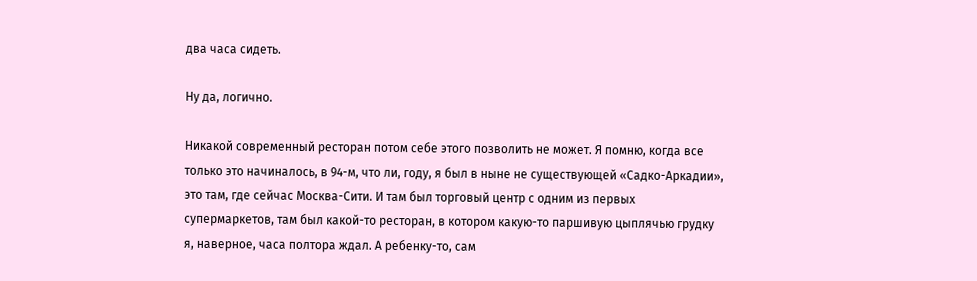два часа сидеть.

Ну да, логично.

Никакой современный ресторан потом себе этого позволить не может. Я помню, когда все только это начиналось, в 94-м, что ли, году, я был в ныне не существующей «Садко-Аркадии», это там, где сейчас Москва-Сити. И там был торговый центр с одним из первых супермаркетов, там был какой-то ресторан, в котором какую-то паршивую цыплячью грудку я, наверное, часа полтора ждал. А ребенку-то, сам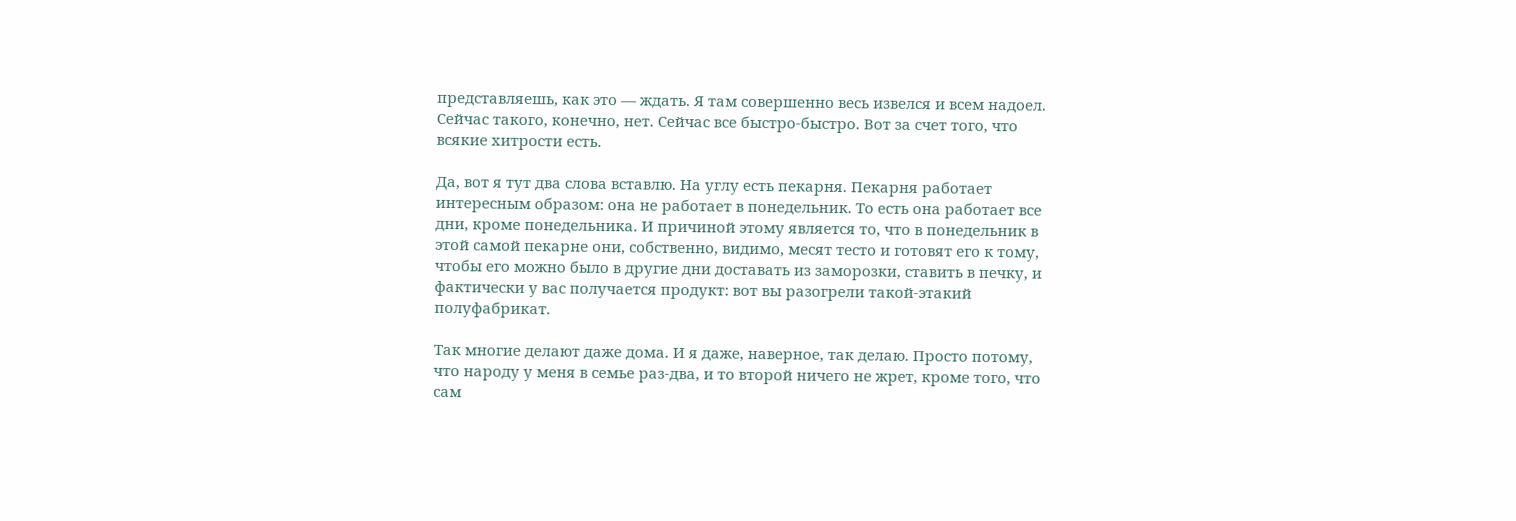представляешь, как это — ждать. Я там совершенно весь извелся и всем надоел. Сейчас такого, конечно, нет. Сейчас все быстро-быстро. Вот за счет того, что всякие хитрости есть.

Да, вот я тут два слова вставлю. На углу есть пекарня. Пекарня работает интересным образом: она не работает в понедельник. То есть она работает все дни, кроме понедельника. И причиной этому является то, что в понедельник в этой самой пекарне они, собственно, видимо, месят тесто и готовят его к тому, чтобы его можно было в другие дни доставать из заморозки, ставить в печку, и фактически у вас получается продукт: вот вы разогрели такой-этакий полуфабрикат.

Так многие делают даже дома. И я даже, наверное, так делаю. Просто потому, что народу у меня в семье раз-два, и то второй ничего не жрет, кроме того, что сам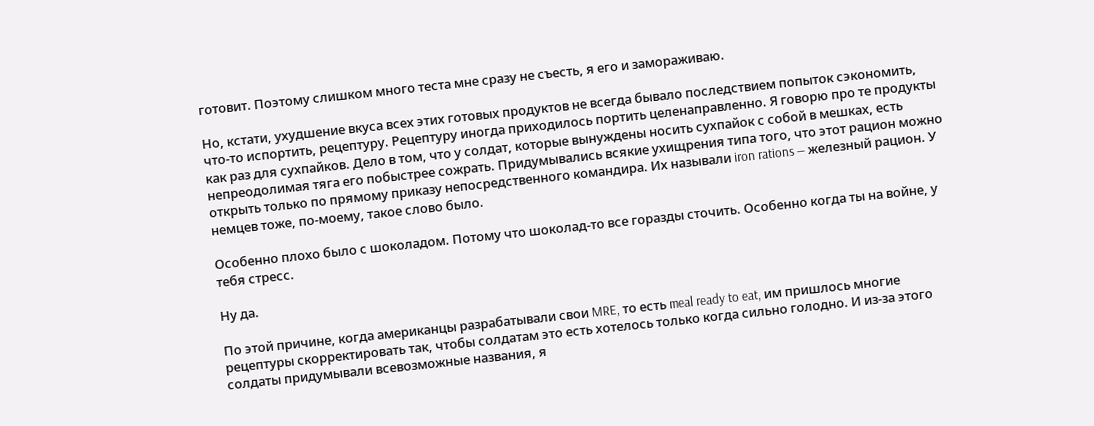готовит. Поэтому слишком много теста мне сразу не съесть, я его и замораживаю.

Но, кстати, ухудшение вкуса всех этих готовых продуктов не всегда бывало последствием попыток сэкономить, что-то испортить, рецептуру. Рецептуру иногда приходилось портить целенаправленно. Я говорю про те продукты как раз для сухпайков. Дело в том, что у солдат, которые вынуждены носить сухпайок с собой в мешках, есть непреодолимая тяга его побыстрее сожрать. Придумывались всякие ухищрения типа того, что этот рацион можно открыть только по прямому приказу непосредственного командира. Их называли iron rations — железный рацион. У немцев тоже, по-моему, такое слово было.

Особенно плохо было с шоколадом. Потому что шоколад-то все горазды сточить. Особенно когда ты на войне, у тебя стресс.

Ну да.

По этой причине, когда американцы разрабатывали свои MRE, то есть meal ready to eat, им пришлось многие рецептуры скорректировать так, чтобы солдатам это есть хотелось только когда сильно голодно. И из-за этого солдаты придумывали всевозможные названия, я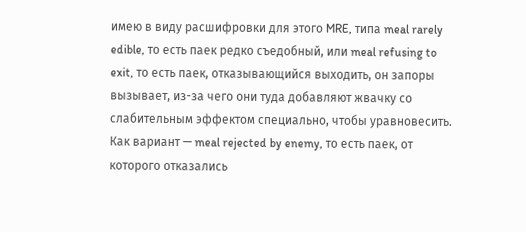имею в виду расшифровки для этого MRE, типа meal rarely edible, то есть паек редко съедобный, или meal refusing to exit, то есть паек, отказывающийся выходить, он запоры вызывает, из-за чего они туда добавляют жвачку со слабительным эффектом специально, чтобы уравновесить. Как вариант — meal rejected by enemy, то есть паек, от которого отказались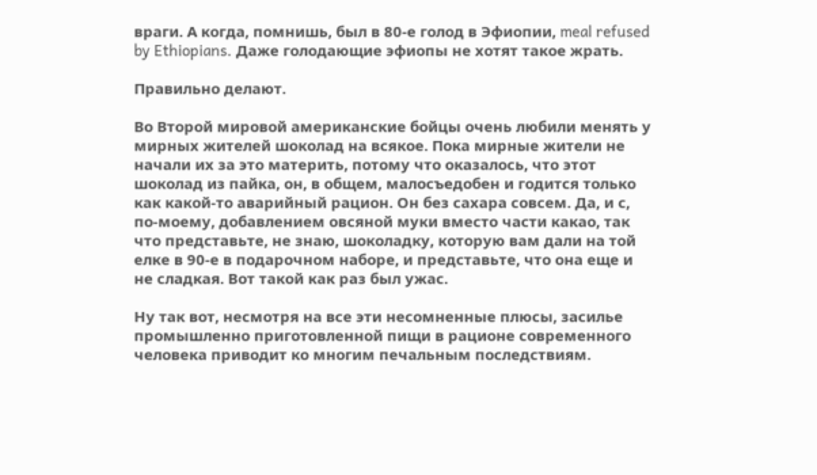враги. А когда, помнишь, был в 80-е голод в Эфиопии, meal refused by Ethiopians. Даже голодающие эфиопы не хотят такое жрать.

Правильно делают.

Во Второй мировой американские бойцы очень любили менять у мирных жителей шоколад на всякое. Пока мирные жители не начали их за это материть, потому что оказалось, что этот шоколад из пайка, он, в общем, малосъедобен и годится только как какой-то аварийный рацион. Он без сахара совсем. Да, и с, по-моему, добавлением овсяной муки вместо части какао, так что представьте, не знаю, шоколадку, которую вам дали на той елке в 90-е в подарочном наборе, и представьте, что она еще и не сладкая. Вот такой как раз был ужас.

Ну так вот, несмотря на все эти несомненные плюсы, засилье промышленно приготовленной пищи в рационе современного человека приводит ко многим печальным последствиям.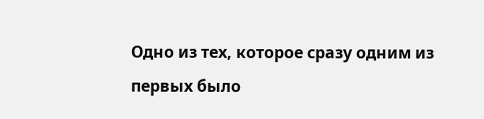Одно из тех, которое сразу одним из первых было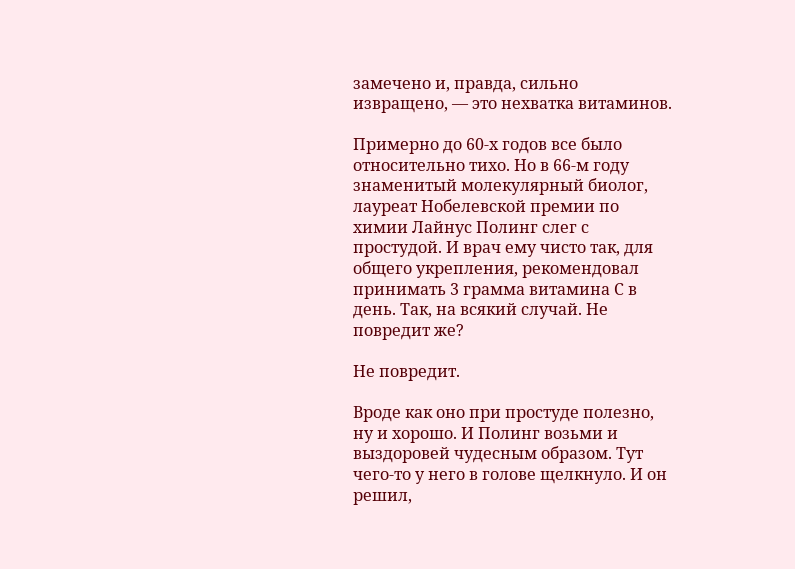замечено и, правда, сильно извращено, — это нехватка витаминов.

Примерно до 60-х годов все было относительно тихо. Но в 66-м году знаменитый молекулярный биолог, лауреат Нобелевской премии по химии Лайнус Полинг слег с простудой. И врач ему чисто так, для общего укрепления, рекомендовал принимать 3 грамма витамина С в день. Так, на всякий случай. Не повредит же?

Не повредит.

Вроде как оно при простуде полезно, ну и хорошо. И Полинг возьми и выздоровей чудесным образом. Тут чего-то у него в голове щелкнуло. И он решил,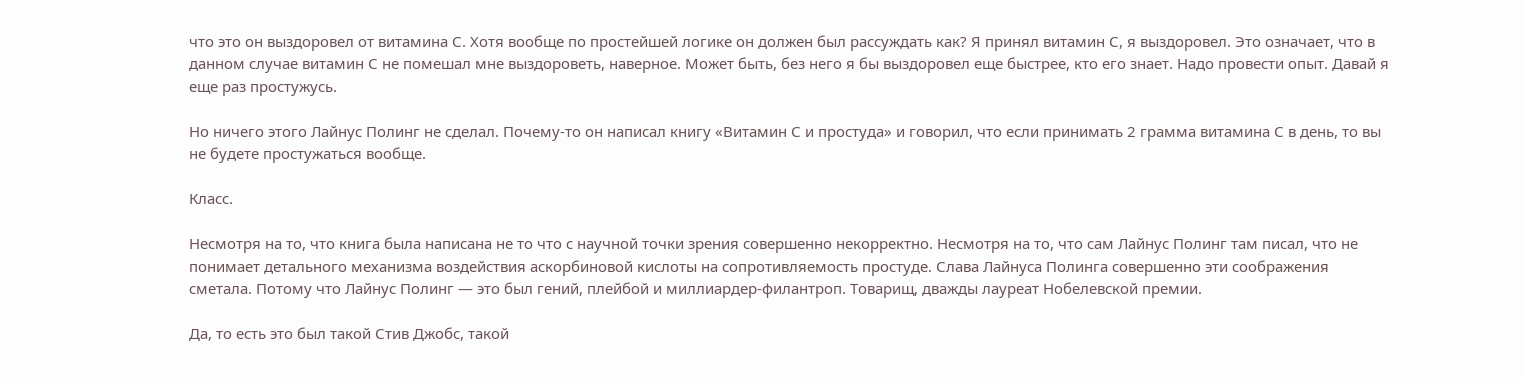что это он выздоровел от витамина С. Хотя вообще по простейшей логике он должен был рассуждать как? Я принял витамин С, я выздоровел. Это означает, что в данном случае витамин С не помешал мне выздороветь, наверное. Может быть, без него я бы выздоровел еще быстрее, кто его знает. Надо провести опыт. Давай я еще раз простужусь.

Но ничего этого Лайнус Полинг не сделал. Почему-то он написал книгу «Витамин С и простуда» и говорил, что если принимать 2 грамма витамина С в день, то вы не будете простужаться вообще.

Класс.

Несмотря на то, что книга была написана не то что с научной точки зрения совершенно некорректно. Несмотря на то, что сам Лайнус Полинг там писал, что не понимает детального механизма воздействия аскорбиновой кислоты на сопротивляемость простуде. Слава Лайнуса Полинга совершенно эти соображения сметала. Потому что Лайнус Полинг — это был гений, плейбой и миллиардер-филантроп. Товарищ, дважды лауреат Нобелевской премии.

Да, то есть это был такой Стив Джобс, такой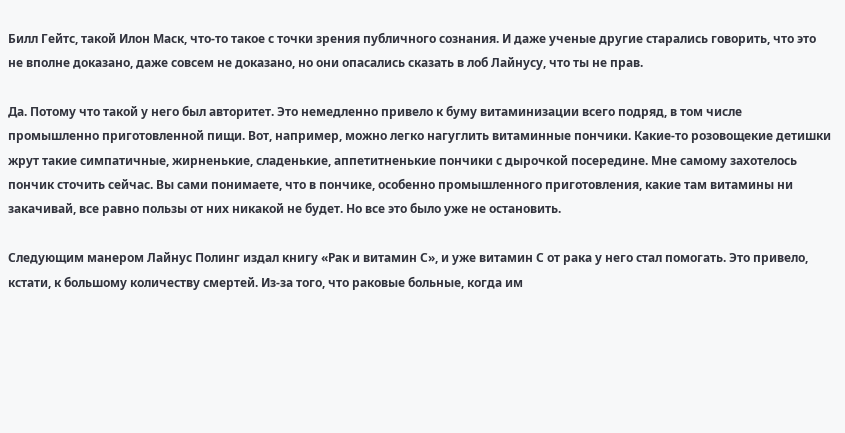Билл Гейтс, такой Илон Маск, что-то такое с точки зрения публичного сознания. И даже ученые другие старались говорить, что это не вполне доказано, даже совсем не доказано, но они опасались сказать в лоб Лайнусу, что ты не прав.

Да. Потому что такой у него был авторитет. Это немедленно привело к буму витаминизации всего подряд, в том числе промышленно приготовленной пищи. Вот, например, можно легко нагуглить витаминные пончики. Какие-то розовощекие детишки жрут такие симпатичные, жирненькие, сладенькие, аппетитненькие пончики с дырочкой посередине. Мне самому захотелось пончик сточить сейчас. Вы сами понимаете, что в пончике, особенно промышленного приготовления, какие там витамины ни закачивай, все равно пользы от них никакой не будет. Но все это было уже не остановить.

Следующим манером Лайнус Полинг издал книгу «Рак и витамин С», и уже витамин С от рака у него стал помогать. Это привело, кстати, к большому количеству смертей. Из-за того, что раковые больные, когда им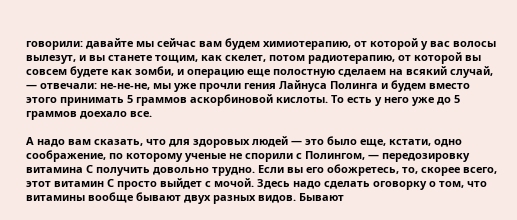говорили: давайте мы сейчас вам будем химиотерапию, от которой у вас волосы вылезут, и вы станете тощим, как скелет, потом радиотерапию, от которой вы совсем будете как зомби, и операцию еще полостную сделаем на всякий случай, — отвечали: не-не-не, мы уже прочли гения Лайнуса Полинга и будем вместо этого принимать 5 граммов аскорбиновой кислоты. То есть у него уже до 5 граммов доехало все.

А надо вам сказать, что для здоровых людей — это было еще, кстати, одно соображение, по которому ученые не спорили с Полингом, — передозировку витамина С получить довольно трудно. Если вы его обожретесь, то, скорее всего, этот витамин С просто выйдет с мочой. Здесь надо сделать оговорку о том, что витамины вообще бывают двух разных видов. Бывают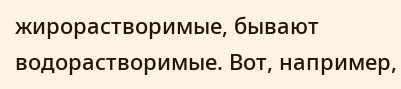жирорастворимые, бывают водорастворимые. Вот, например,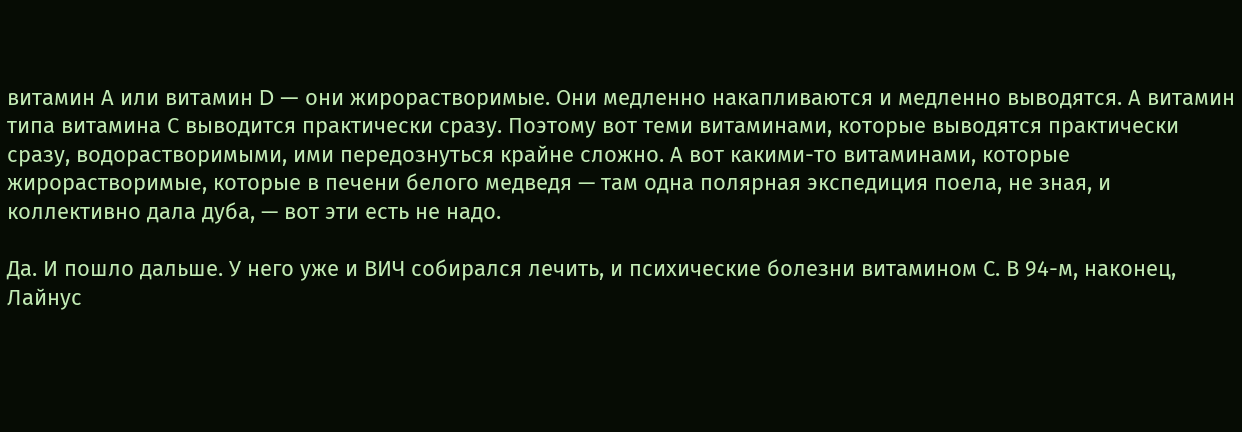витамин А или витамин D — они жирорастворимые. Они медленно накапливаются и медленно выводятся. А витамин типа витамина С выводится практически сразу. Поэтому вот теми витаминами, которые выводятся практически сразу, водорастворимыми, ими передознуться крайне сложно. А вот какими-то витаминами, которые жирорастворимые, которые в печени белого медведя — там одна полярная экспедиция поела, не зная, и коллективно дала дуба, — вот эти есть не надо.

Да. И пошло дальше. У него уже и ВИЧ собирался лечить, и психические болезни витамином С. В 94-м, наконец, Лайнус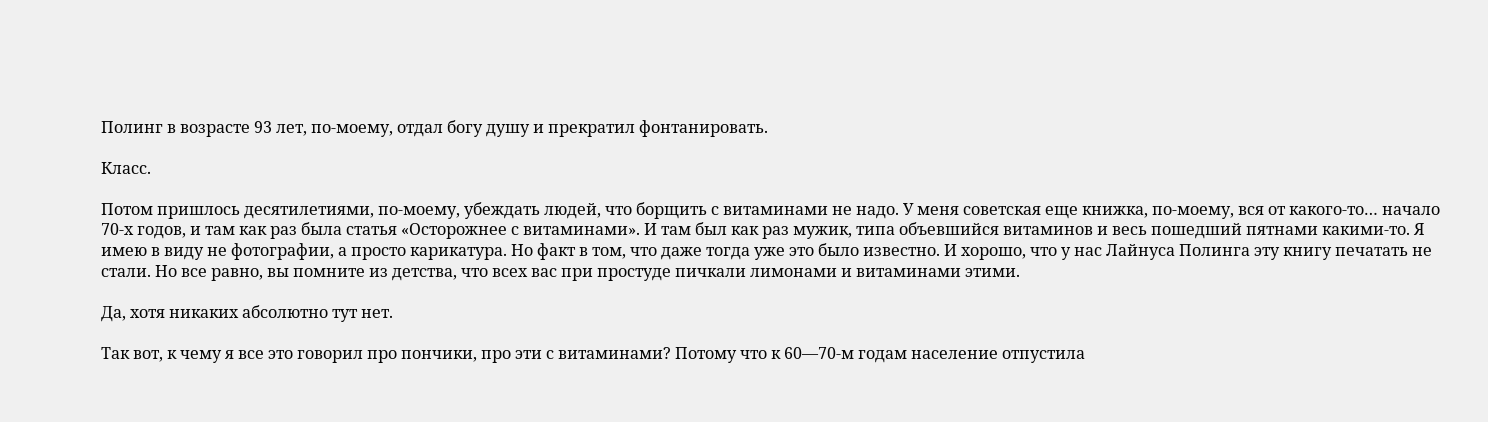Полинг в возрасте 93 лет, по-моему, отдал богу душу и прекратил фонтанировать.

Класс.

Потом пришлось десятилетиями, по-моему, убеждать людей, что борщить с витаминами не надо. У меня советская еще книжка, по-моему, вся от какого-то… начало 70-х годов, и там как раз была статья «Осторожнее с витаминами». И там был как раз мужик, типа объевшийся витаминов и весь пошедший пятнами какими-то. Я имею в виду не фотографии, а просто карикатура. Но факт в том, что даже тогда уже это было известно. И хорошо, что у нас Лайнуса Полинга эту книгу печатать не стали. Но все равно, вы помните из детства, что всех вас при простуде пичкали лимонами и витаминами этими.

Да, хотя никаких абсолютно тут нет.

Так вот, к чему я все это говорил про пончики, про эти с витаминами? Потому что к 60—70-м годам население отпустила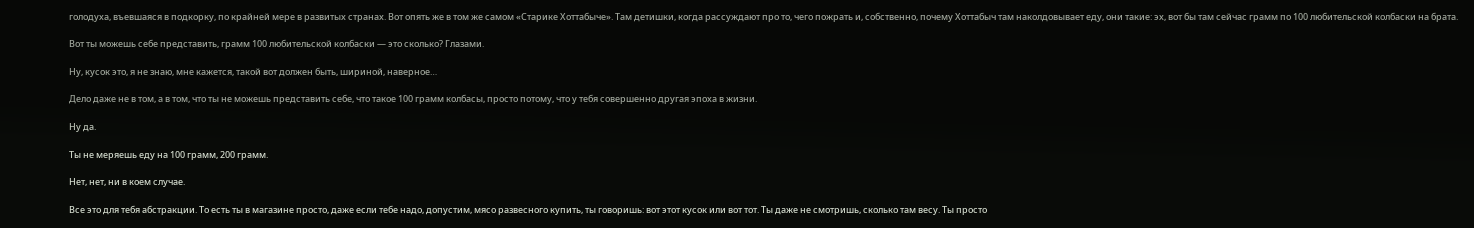голодуха, въевшаяся в подкорку, по крайней мере в развитых странах. Вот опять же в том же самом «Старике Хоттабыче». Там детишки, когда рассуждают про то, чего пожрать и, собственно, почему Хоттабыч там наколдовывает еду, они такие: эх, вот бы там сейчас грамм по 100 любительской колбаски на брата.

Вот ты можешь себе представить, грамм 100 любительской колбаски — это сколько? Глазами.

Ну, кусок это, я не знаю, мне кажется, такой вот должен быть, шириной, наверное…

Дело даже не в том, а в том, что ты не можешь представить себе, что такое 100 грамм колбасы, просто потому, что у тебя совершенно другая эпоха в жизни.

Ну да.

Ты не меряешь еду на 100 грамм, 200 грамм.

Нет, нет, ни в коем случае.

Все это для тебя абстракции. То есть ты в магазине просто, даже если тебе надо, допустим, мясо развесного купить, ты говоришь: вот этот кусок или вот тот. Ты даже не смотришь, сколько там весу. Ты просто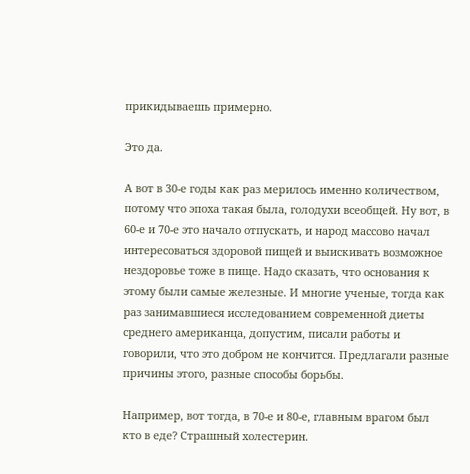прикидываешь примерно.

Это да.

А вот в 30-е годы как раз мерилось именно количеством, потому что эпоха такая была, голодухи всеобщей. Ну вот, в 60-е и 70-е это начало отпускать, и народ массово начал интересоваться здоровой пищей и выискивать возможное нездоровье тоже в пище. Надо сказать, что основания к этому были самые железные. И многие ученые, тогда как раз занимавшиеся исследованием современной диеты среднего американца, допустим, писали работы и говорили, что это добром не кончится. Предлагали разные причины этого, разные способы борьбы.

Например, вот тогда, в 70-е и 80-е, главным врагом был кто в еде? Страшный холестерин.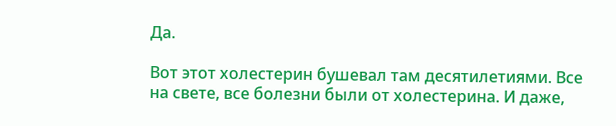Да.

Вот этот холестерин бушевал там десятилетиями. Все на свете, все болезни были от холестерина. И даже,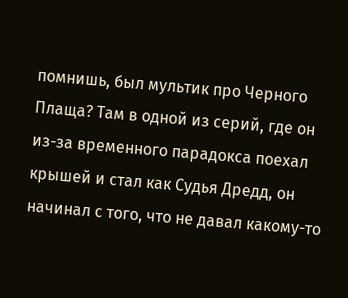помнишь, был мультик про Черного Плаща? Там в одной из серий, где он из-за временного парадокса поехал крышей и стал как Судья Дредд, он начинал с того, что не давал какому-то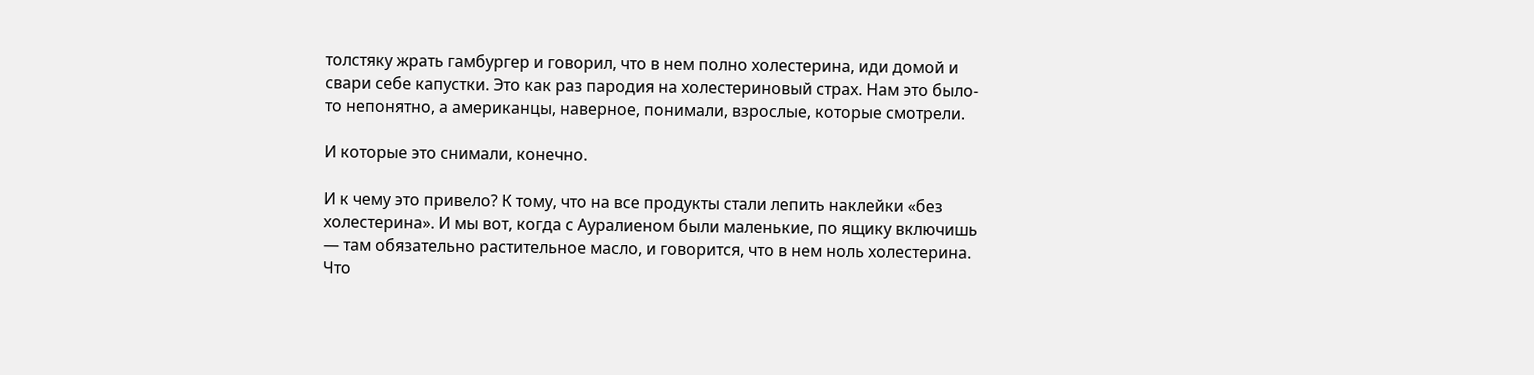толстяку жрать гамбургер и говорил, что в нем полно холестерина, иди домой и свари себе капустки. Это как раз пародия на холестериновый страх. Нам это было-то непонятно, а американцы, наверное, понимали, взрослые, которые смотрели.

И которые это снимали, конечно.

И к чему это привело? К тому, что на все продукты стали лепить наклейки «без холестерина». И мы вот, когда с Ауралиеном были маленькие, по ящику включишь — там обязательно растительное масло, и говорится, что в нем ноль холестерина. Что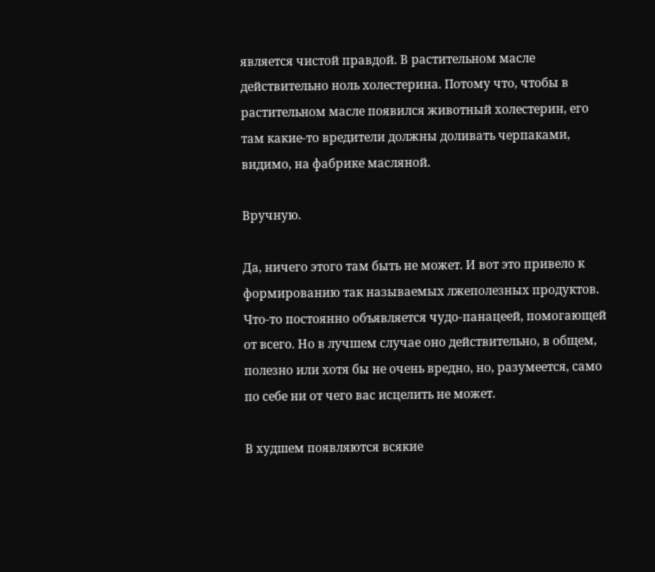является чистой правдой. В растительном масле действительно ноль холестерина. Потому что, чтобы в растительном масле появился животный холестерин, его там какие-то вредители должны доливать черпаками, видимо, на фабрике масляной.

Вручную.

Да, ничего этого там быть не может. И вот это привело к формированию так называемых лжеполезных продуктов. Что-то постоянно объявляется чудо-панацеей, помогающей от всего. Но в лучшем случае оно действительно, в общем, полезно или хотя бы не очень вредно, но, разумеется, само по себе ни от чего вас исцелить не может.

В худшем появляются всякие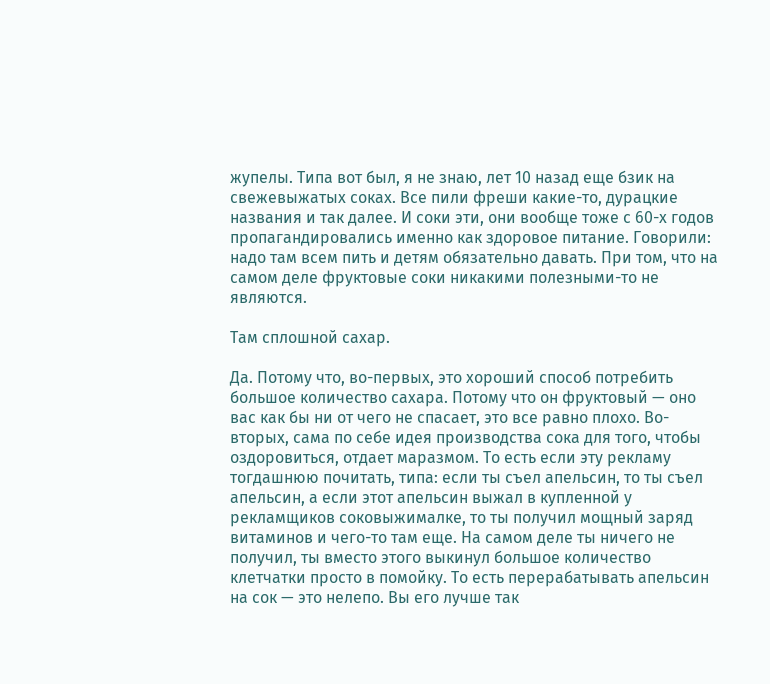жупелы. Типа вот был, я не знаю, лет 10 назад еще бзик на свежевыжатых соках. Все пили фреши какие-то, дурацкие названия и так далее. И соки эти, они вообще тоже с 60-х годов пропагандировались именно как здоровое питание. Говорили: надо там всем пить и детям обязательно давать. При том, что на самом деле фруктовые соки никакими полезными-то не являются.

Там сплошной сахар.

Да. Потому что, во-первых, это хороший способ потребить большое количество сахара. Потому что он фруктовый — оно вас как бы ни от чего не спасает, это все равно плохо. Во-вторых, сама по себе идея производства сока для того, чтобы оздоровиться, отдает маразмом. То есть если эту рекламу тогдашнюю почитать, типа: если ты съел апельсин, то ты съел апельсин, а если этот апельсин выжал в купленной у рекламщиков соковыжималке, то ты получил мощный заряд витаминов и чего-то там еще. На самом деле ты ничего не получил, ты вместо этого выкинул большое количество клетчатки просто в помойку. То есть перерабатывать апельсин на сок — это нелепо. Вы его лучше так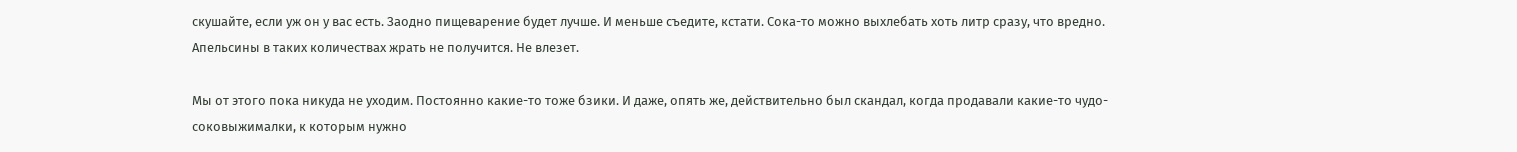скушайте, если уж он у вас есть. Заодно пищеварение будет лучше. И меньше съедите, кстати. Сока-то можно выхлебать хоть литр сразу, что вредно. Апельсины в таких количествах жрать не получится. Не влезет.

Мы от этого пока никуда не уходим. Постоянно какие-то тоже бзики. И даже, опять же, действительно был скандал, когда продавали какие-то чудо-соковыжималки, к которым нужно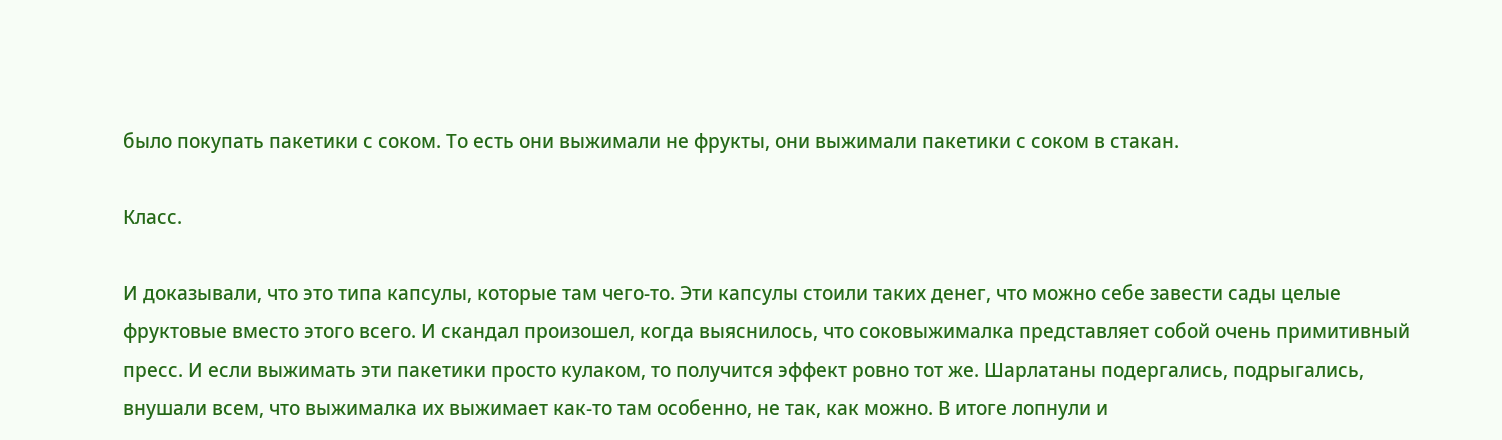было покупать пакетики с соком. То есть они выжимали не фрукты, они выжимали пакетики с соком в стакан.

Класс.

И доказывали, что это типа капсулы, которые там чего-то. Эти капсулы стоили таких денег, что можно себе завести сады целые фруктовые вместо этого всего. И скандал произошел, когда выяснилось, что соковыжималка представляет собой очень примитивный пресс. И если выжимать эти пакетики просто кулаком, то получится эффект ровно тот же. Шарлатаны подергались, подрыгались, внушали всем, что выжималка их выжимает как-то там особенно, не так, как можно. В итоге лопнули и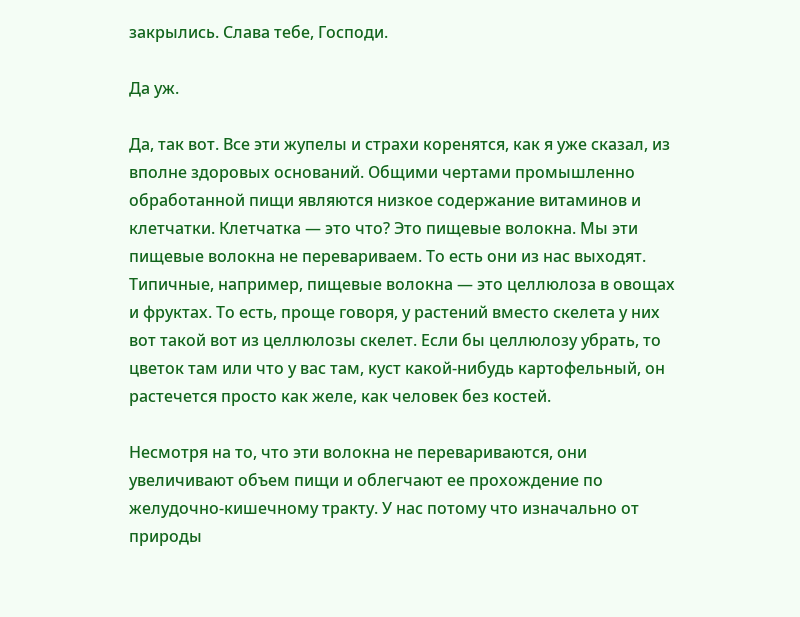закрылись. Слава тебе, Господи.

Да уж.

Да, так вот. Все эти жупелы и страхи коренятся, как я уже сказал, из вполне здоровых оснований. Общими чертами промышленно обработанной пищи являются низкое содержание витаминов и клетчатки. Клетчатка — это что? Это пищевые волокна. Мы эти пищевые волокна не перевариваем. То есть они из нас выходят. Типичные, например, пищевые волокна — это целлюлоза в овощах и фруктах. То есть, проще говоря, у растений вместо скелета у них вот такой вот из целлюлозы скелет. Если бы целлюлозу убрать, то цветок там или что у вас там, куст какой-нибудь картофельный, он растечется просто как желе, как человек без костей.

Несмотря на то, что эти волокна не перевариваются, они увеличивают объем пищи и облегчают ее прохождение по желудочно-кишечному тракту. У нас потому что изначально от природы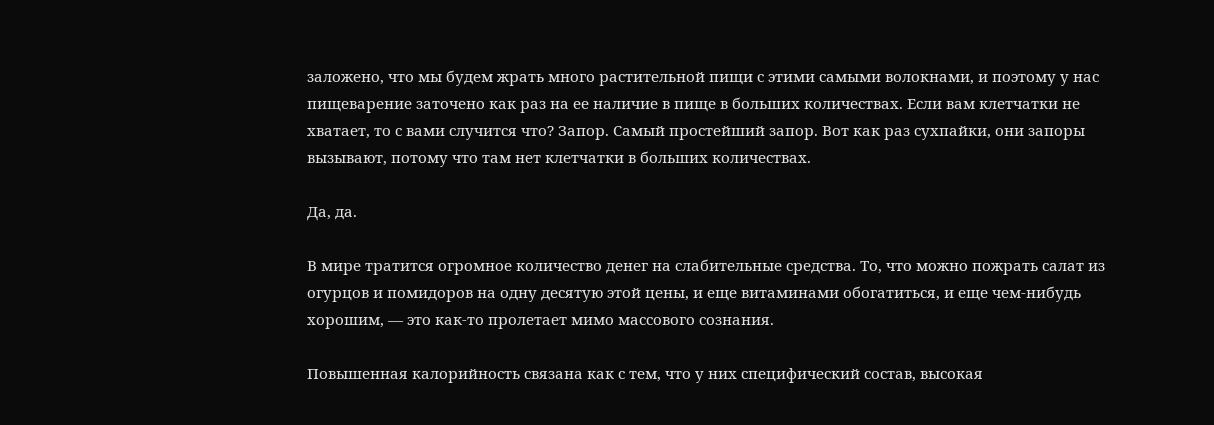заложено, что мы будем жрать много растительной пищи с этими самыми волокнами, и поэтому у нас пищеварение заточено как раз на ее наличие в пище в больших количествах. Если вам клетчатки не хватает, то с вами случится что? Запор. Самый простейший запор. Вот как раз сухпайки, они запоры вызывают, потому что там нет клетчатки в больших количествах.

Да, да.

В мире тратится огромное количество денег на слабительные средства. То, что можно пожрать салат из огурцов и помидоров на одну десятую этой цены, и еще витаминами обогатиться, и еще чем-нибудь хорошим, — это как-то пролетает мимо массового сознания.

Повышенная калорийность связана как с тем, что у них специфический состав, высокая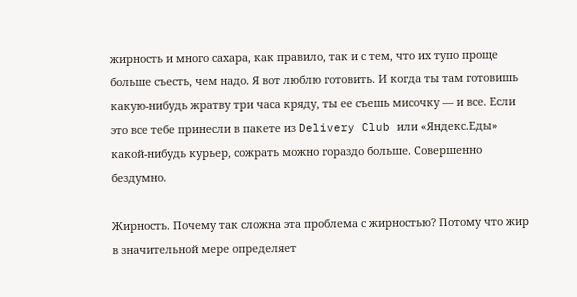жирность и много сахара, как правило, так и с тем, что их тупо проще больше съесть, чем надо. Я вот люблю готовить. И когда ты там готовишь какую-нибудь жратву три часа кряду, ты ее съешь мисочку — и все. Если это все тебе принесли в пакете из Delivery Club или «Яндекс.Еды» какой-нибудь курьер, сожрать можно гораздо больше. Совершенно бездумно.

Жирность. Почему так сложна эта проблема с жирностью? Потому что жир в значительной мере определяет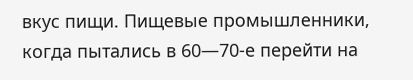вкус пищи. Пищевые промышленники, когда пытались в 60—70-е перейти на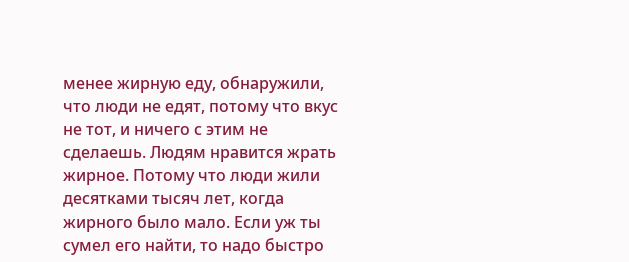менее жирную еду, обнаружили, что люди не едят, потому что вкус не тот, и ничего с этим не сделаешь. Людям нравится жрать жирное. Потому что люди жили десятками тысяч лет, когда жирного было мало. Если уж ты сумел его найти, то надо быстро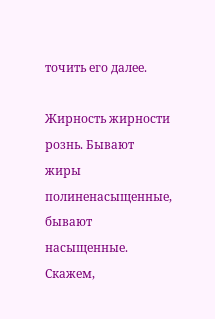точить его далее.

Жирность жирности рознь. Бывают жиры полиненасыщенные, бывают насыщенные. Скажем,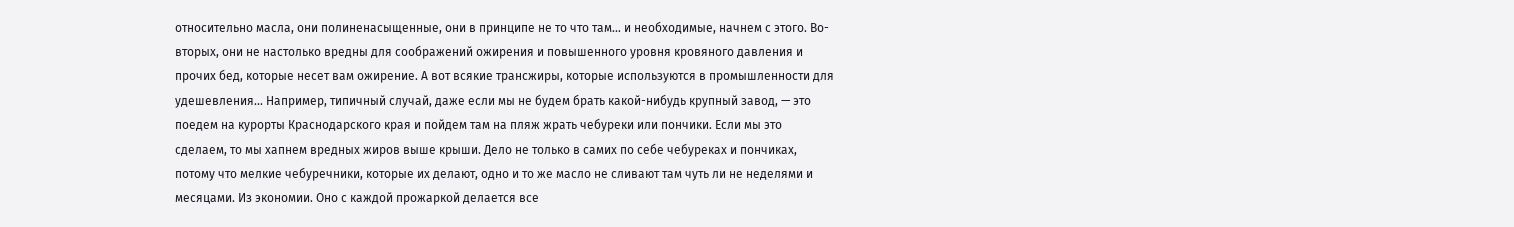относительно масла, они полиненасыщенные, они в принципе не то что там… и необходимые, начнем с этого. Во-вторых, они не настолько вредны для соображений ожирения и повышенного уровня кровяного давления и прочих бед, которые несет вам ожирение. А вот всякие трансжиры, которые используются в промышленности для удешевления… Например, типичный случай, даже если мы не будем брать какой-нибудь крупный завод, — это поедем на курорты Краснодарского края и пойдем там на пляж жрать чебуреки или пончики. Если мы это сделаем, то мы хапнем вредных жиров выше крыши. Дело не только в самих по себе чебуреках и пончиках, потому что мелкие чебуречники, которые их делают, одно и то же масло не сливают там чуть ли не неделями и месяцами. Из экономии. Оно с каждой прожаркой делается все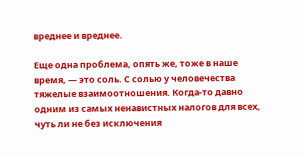вреднее и вреднее.

Еще одна проблема, опять же, тоже в наше время, — это соль. С солью у человечества тяжелые взаимоотношения. Когда-то давно одним из самых ненавистных налогов для всех, чуть ли не без исключения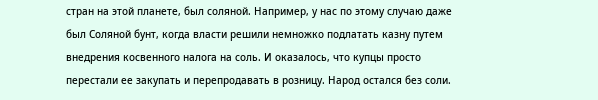стран на этой планете, был соляной. Например, у нас по этому случаю даже был Соляной бунт, когда власти решили немножко подлатать казну путем внедрения косвенного налога на соль. И оказалось, что купцы просто перестали ее закупать и перепродавать в розницу. Народ остался без соли.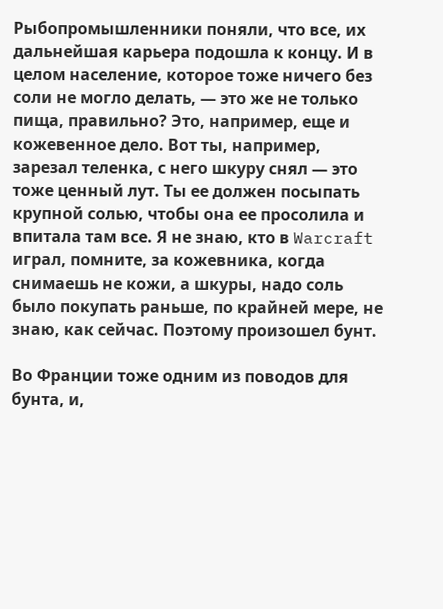Рыбопромышленники поняли, что все, их дальнейшая карьера подошла к концу. И в целом население, которое тоже ничего без соли не могло делать, — это же не только пища, правильно? Это, например, еще и кожевенное дело. Вот ты, например, зарезал теленка, с него шкуру снял — это тоже ценный лут. Ты ее должен посыпать крупной солью, чтобы она ее просолила и впитала там все. Я не знаю, кто в Warcraft играл, помните, за кожевника, когда снимаешь не кожи, а шкуры, надо соль было покупать раньше, по крайней мере, не знаю, как сейчас. Поэтому произошел бунт.

Во Франции тоже одним из поводов для бунта, и,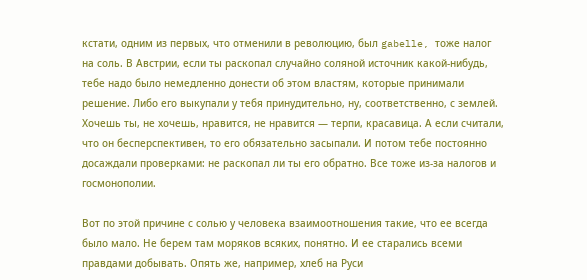кстати, одним из первых, что отменили в революцию, был gabelle, тоже налог на соль. В Австрии, если ты раскопал случайно соляной источник какой-нибудь, тебе надо было немедленно донести об этом властям, которые принимали решение. Либо его выкупали у тебя принудительно, ну, соответственно, с землей. Хочешь ты, не хочешь, нравится, не нравится — терпи, красавица. А если считали, что он бесперспективен, то его обязательно засыпали. И потом тебе постоянно досаждали проверками: не раскопал ли ты его обратно. Все тоже из-за налогов и госмонополии.

Вот по этой причине с солью у человека взаимоотношения такие, что ее всегда было мало. Не берем там моряков всяких, понятно. И ее старались всеми правдами добывать. Опять же, например, хлеб на Руси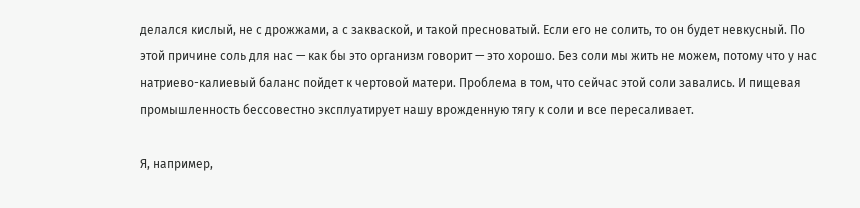делался кислый, не с дрожжами, а с закваской, и такой пресноватый. Если его не солить, то он будет невкусный. По этой причине соль для нас — как бы это организм говорит — это хорошо. Без соли мы жить не можем, потому что у нас натриево-калиевый баланс пойдет к чертовой матери. Проблема в том, что сейчас этой соли завались. И пищевая промышленность бессовестно эксплуатирует нашу врожденную тягу к соли и все пересаливает.

Я, например,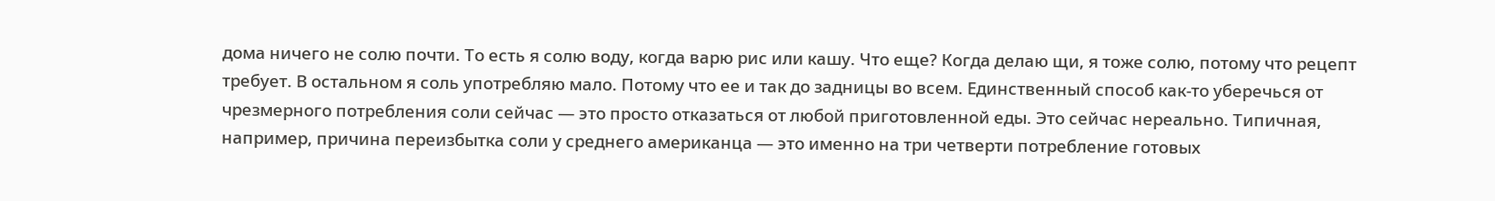дома ничего не солю почти. То есть я солю воду, когда варю рис или кашу. Что еще? Когда делаю щи, я тоже солю, потому что рецепт требует. В остальном я соль употребляю мало. Потому что ее и так до задницы во всем. Единственный способ как-то уберечься от чрезмерного потребления соли сейчас — это просто отказаться от любой приготовленной еды. Это сейчас нереально. Типичная, например, причина переизбытка соли у среднего американца — это именно на три четверти потребление готовых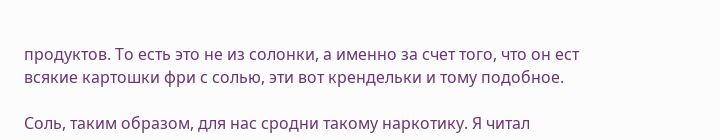продуктов. То есть это не из солонки, а именно за счет того, что он ест всякие картошки фри с солью, эти вот крендельки и тому подобное.

Соль, таким образом, для нас сродни такому наркотику. Я читал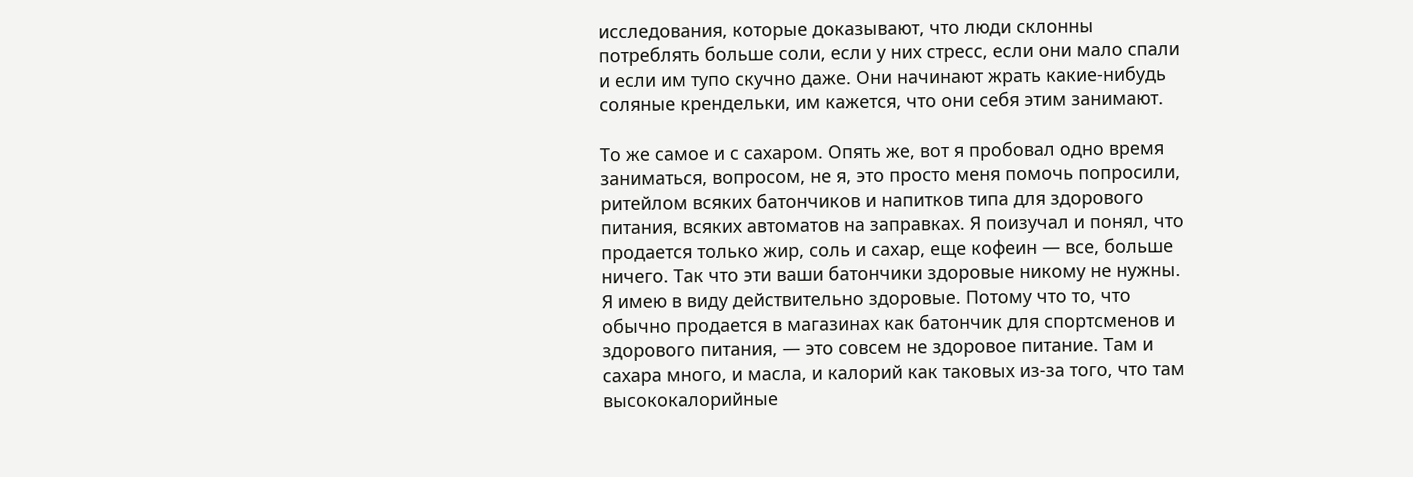исследования, которые доказывают, что люди склонны потреблять больше соли, если у них стресс, если они мало спали и если им тупо скучно даже. Они начинают жрать какие-нибудь соляные крендельки, им кажется, что они себя этим занимают.

То же самое и с сахаром. Опять же, вот я пробовал одно время заниматься, вопросом, не я, это просто меня помочь попросили, ритейлом всяких батончиков и напитков типа для здорового питания, всяких автоматов на заправках. Я поизучал и понял, что продается только жир, соль и сахар, еще кофеин — все, больше ничего. Так что эти ваши батончики здоровые никому не нужны. Я имею в виду действительно здоровые. Потому что то, что обычно продается в магазинах как батончик для спортсменов и здорового питания, — это совсем не здоровое питание. Там и сахара много, и масла, и калорий как таковых из-за того, что там высококалорийные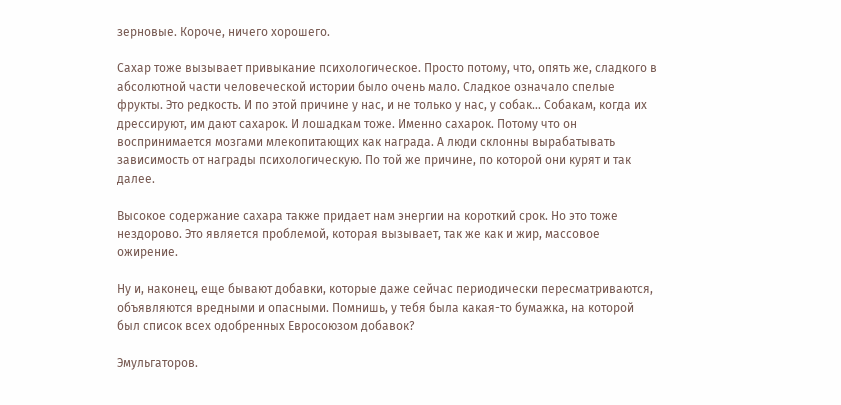зерновые. Короче, ничего хорошего.

Сахар тоже вызывает привыкание психологическое. Просто потому, что, опять же, сладкого в абсолютной части человеческой истории было очень мало. Сладкое означало спелые фрукты. Это редкость. И по этой причине у нас, и не только у нас, у собак… Собакам, когда их дрессируют, им дают сахарок. И лошадкам тоже. Именно сахарок. Потому что он воспринимается мозгами млекопитающих как награда. А люди склонны вырабатывать зависимость от награды психологическую. По той же причине, по которой они курят и так далее.

Высокое содержание сахара также придает нам энергии на короткий срок. Но это тоже нездорово. Это является проблемой, которая вызывает, так же как и жир, массовое ожирение.

Ну и, наконец, еще бывают добавки, которые даже сейчас периодически пересматриваются, объявляются вредными и опасными. Помнишь, у тебя была какая-то бумажка, на которой был список всех одобренных Евросоюзом добавок?

Эмульгаторов.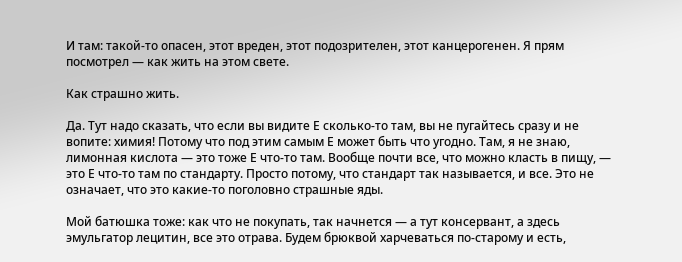И там: такой-то опасен, этот вреден, этот подозрителен, этот канцерогенен. Я прям посмотрел — как жить на этом свете.

Как страшно жить.

Да. Тут надо сказать, что если вы видите Е сколько-то там, вы не пугайтесь сразу и не вопите: химия! Потому что под этим самым Е может быть что угодно. Там, я не знаю, лимонная кислота — это тоже Е что-то там. Вообще почти все, что можно класть в пищу, — это Е что-то там по стандарту. Просто потому, что стандарт так называется, и все. Это не означает, что это какие-то поголовно страшные яды.

Мой батюшка тоже: как что не покупать, так начнется — а тут консервант, а здесь эмульгатор лецитин, все это отрава. Будем брюквой харчеваться по-старому и есть,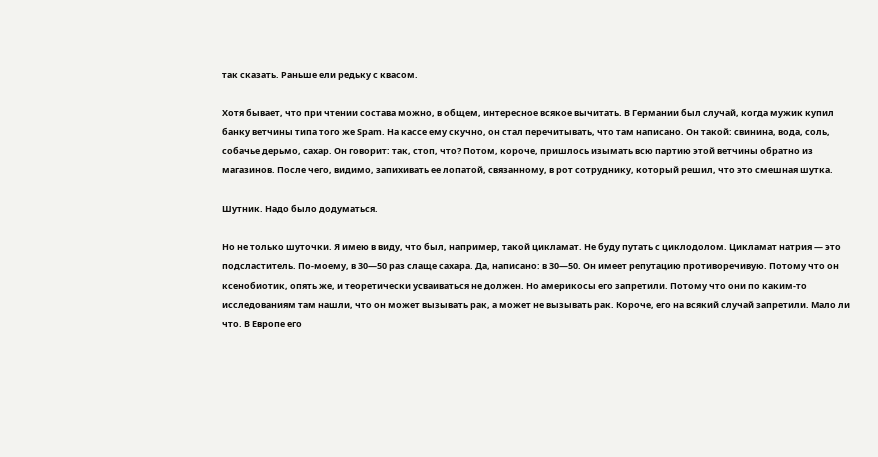так сказать. Раньше ели редьку с квасом.

Хотя бывает, что при чтении состава можно, в общем, интересное всякое вычитать. В Германии был случай, когда мужик купил банку ветчины типа того же Spam. На кассе ему скучно, он стал перечитывать, что там написано. Он такой: свинина, вода, соль, собачье дерьмо, сахар. Он говорит: так, стоп, что? Потом, короче, пришлось изымать всю партию этой ветчины обратно из магазинов. После чего, видимо, запихивать ее лопатой, связанному, в рот сотруднику, который решил, что это смешная шутка.

Шутник. Надо было додуматься.

Но не только шуточки. Я имею в виду, что был, например, такой цикламат. Не буду путать с циклодолом. Цикламат натрия — это подсластитель. По-моему, в 30—50 раз слаще сахара. Да, написано: в 30—50. Он имеет репутацию противоречивую. Потому что он ксенобиотик, опять же, и теоретически усваиваться не должен. Но америкосы его запретили. Потому что они по каким-то исследованиям там нашли, что он может вызывать рак, а может не вызывать рак. Короче, его на всякий случай запретили. Мало ли что. В Европе его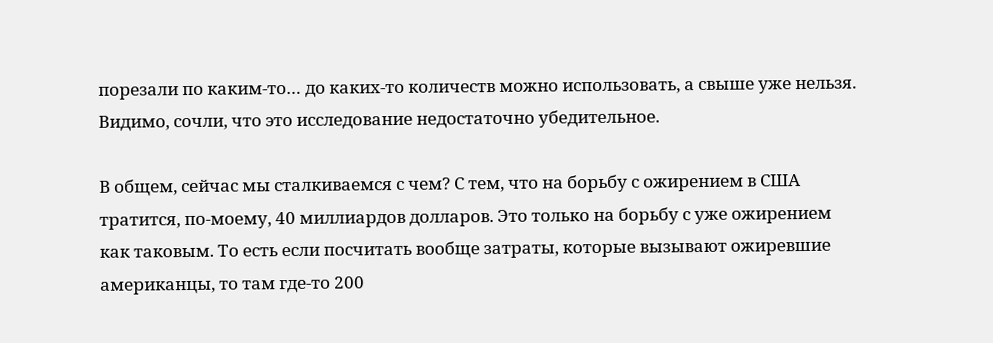порезали по каким-то… до каких-то количеств можно использовать, а свыше уже нельзя. Видимо, сочли, что это исследование недостаточно убедительное.

В общем, сейчас мы сталкиваемся с чем? С тем, что на борьбу с ожирением в США тратится, по-моему, 40 миллиардов долларов. Это только на борьбу с уже ожирением как таковым. То есть если посчитать вообще затраты, которые вызывают ожиревшие американцы, то там где-то 200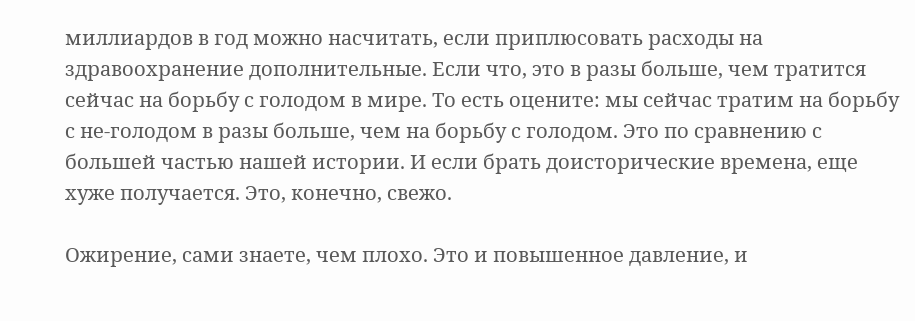миллиардов в год можно насчитать, если приплюсовать расходы на здравоохранение дополнительные. Если что, это в разы больше, чем тратится сейчас на борьбу с голодом в мире. То есть оцените: мы сейчас тратим на борьбу с не-голодом в разы больше, чем на борьбу с голодом. Это по сравнению с большей частью нашей истории. И если брать доисторические времена, еще хуже получается. Это, конечно, свежо.

Ожирение, сами знаете, чем плохо. Это и повышенное давление, и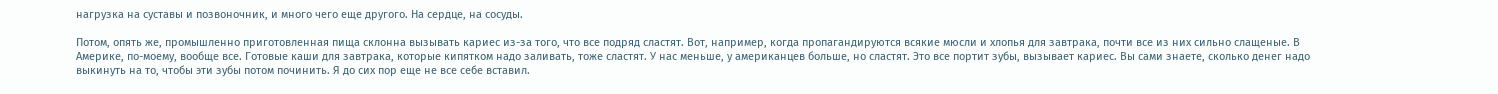нагрузка на суставы и позвоночник, и много чего еще другого. На сердце, на сосуды.

Потом, опять же, промышленно приготовленная пища склонна вызывать кариес из-за того, что все подряд сластят. Вот, например, когда пропагандируются всякие мюсли и хлопья для завтрака, почти все из них сильно слащеные. В Америке, по-моему, вообще все. Готовые каши для завтрака, которые кипятком надо заливать, тоже сластят. У нас меньше, у американцев больше, но сластят. Это все портит зубы, вызывает кариес. Вы сами знаете, сколько денег надо выкинуть на то, чтобы эти зубы потом починить. Я до сих пор еще не все себе вставил.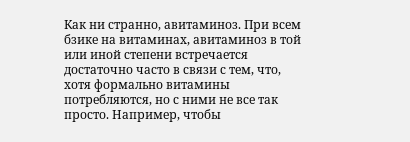Как ни странно, авитаминоз. При всем бзике на витаминах, авитаминоз в той или иной степени встречается достаточно часто в связи с тем, что, хотя формально витамины потребляются, но с ними не все так просто. Например, чтобы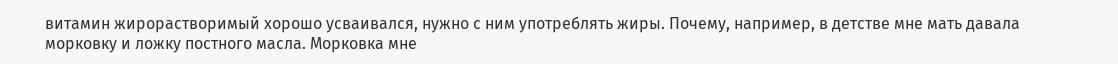витамин жирорастворимый хорошо усваивался, нужно с ним употреблять жиры. Почему, например, в детстве мне мать давала морковку и ложку постного масла. Морковка мне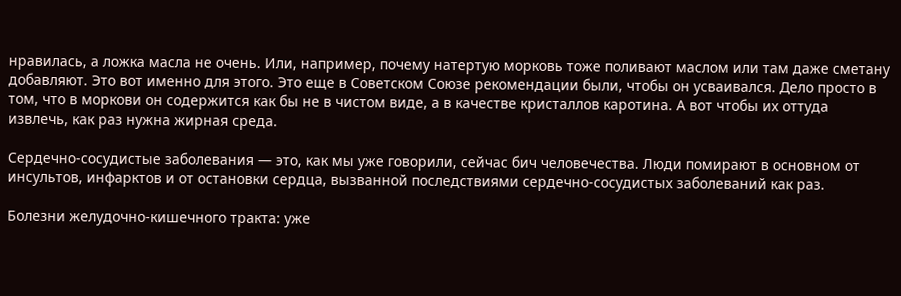нравилась, а ложка масла не очень. Или, например, почему натертую морковь тоже поливают маслом или там даже сметану добавляют. Это вот именно для этого. Это еще в Советском Союзе рекомендации были, чтобы он усваивался. Дело просто в том, что в моркови он содержится как бы не в чистом виде, а в качестве кристаллов каротина. А вот чтобы их оттуда извлечь, как раз нужна жирная среда.

Сердечно-сосудистые заболевания — это, как мы уже говорили, сейчас бич человечества. Люди помирают в основном от инсультов, инфарктов и от остановки сердца, вызванной последствиями сердечно-сосудистых заболеваний как раз.

Болезни желудочно-кишечного тракта: уже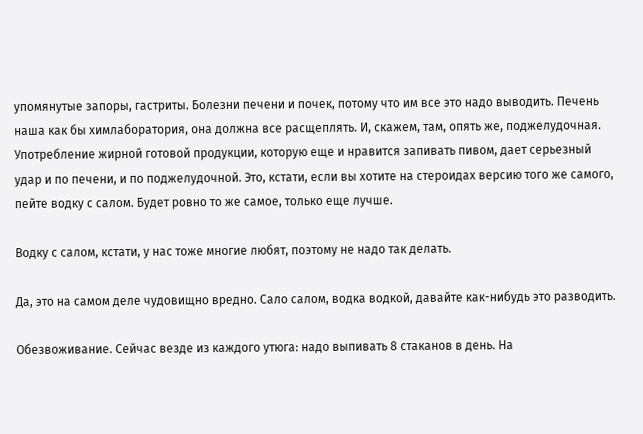упомянутые запоры, гастриты. Болезни печени и почек, потому что им все это надо выводить. Печень наша как бы химлаборатория, она должна все расщеплять. И, скажем, там, опять же, поджелудочная. Употребление жирной готовой продукции, которую еще и нравится запивать пивом, дает серьезный удар и по печени, и по поджелудочной. Это, кстати, если вы хотите на стероидах версию того же самого, пейте водку с салом. Будет ровно то же самое, только еще лучше.

Водку с салом, кстати, у нас тоже многие любят, поэтому не надо так делать.

Да, это на самом деле чудовищно вредно. Сало салом, водка водкой, давайте как-нибудь это разводить.

Обезвоживание. Сейчас везде из каждого утюга: надо выпивать 8 стаканов в день. На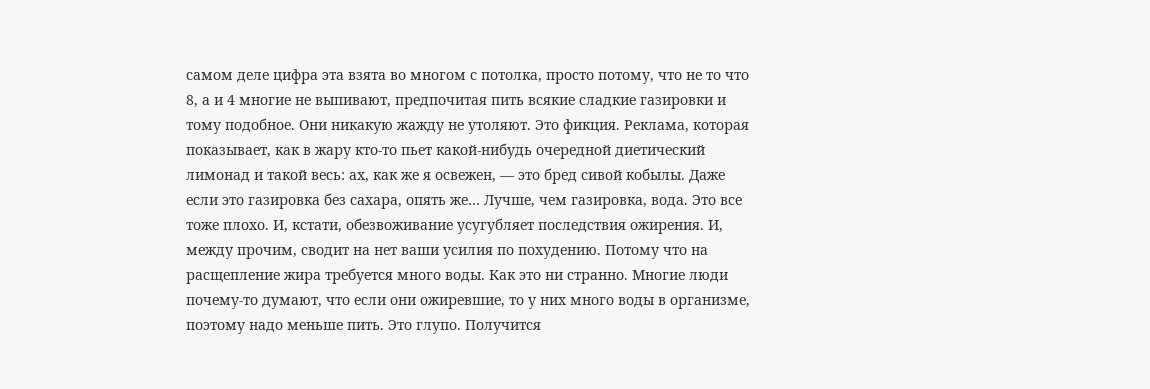самом деле цифра эта взята во многом с потолка, просто потому, что не то что 8, а и 4 многие не выпивают, предпочитая пить всякие сладкие газировки и тому подобное. Они никакую жажду не утоляют. Это фикция. Реклама, которая показывает, как в жару кто-то пьет какой-нибудь очередной диетический лимонад и такой весь: ах, как же я освежен, — это бред сивой кобылы. Даже если это газировка без сахара, опять же… Лучше, чем газировка, вода. Это все тоже плохо. И, кстати, обезвоживание усугубляет последствия ожирения. И, между прочим, сводит на нет ваши усилия по похудению. Потому что на расщепление жира требуется много воды. Как это ни странно. Многие люди почему-то думают, что если они ожиревшие, то у них много воды в организме, поэтому надо меньше пить. Это глупо. Получится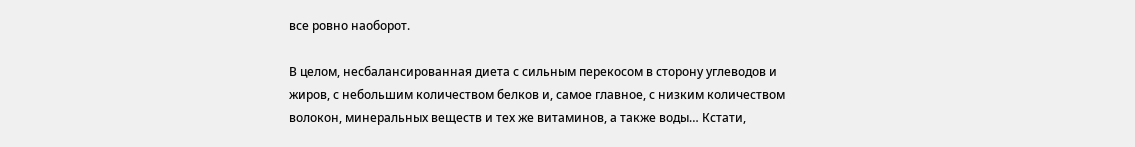все ровно наоборот.

В целом, несбалансированная диета с сильным перекосом в сторону углеводов и жиров, с небольшим количеством белков и, самое главное, с низким количеством волокон, минеральных веществ и тех же витаминов, а также воды… Кстати,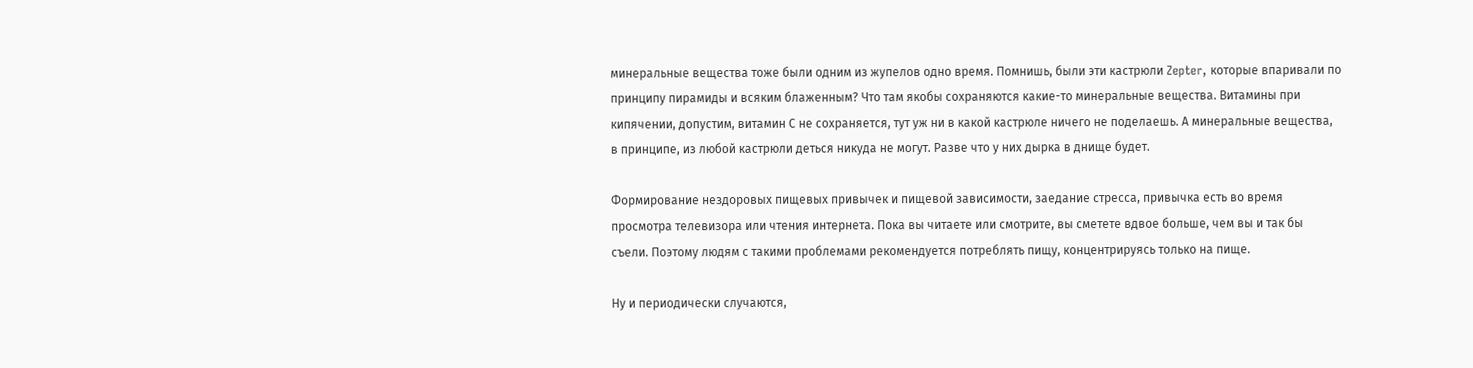минеральные вещества тоже были одним из жупелов одно время. Помнишь, были эти кастрюли Zepter, которые впаривали по принципу пирамиды и всяким блаженным? Что там якобы сохраняются какие-то минеральные вещества. Витамины при кипячении, допустим, витамин С не сохраняется, тут уж ни в какой кастрюле ничего не поделаешь. А минеральные вещества, в принципе, из любой кастрюли деться никуда не могут. Разве что у них дырка в днище будет.

Формирование нездоровых пищевых привычек и пищевой зависимости, заедание стресса, привычка есть во время просмотра телевизора или чтения интернета. Пока вы читаете или смотрите, вы сметете вдвое больше, чем вы и так бы съели. Поэтому людям с такими проблемами рекомендуется потреблять пищу, концентрируясь только на пище.

Ну и периодически случаются,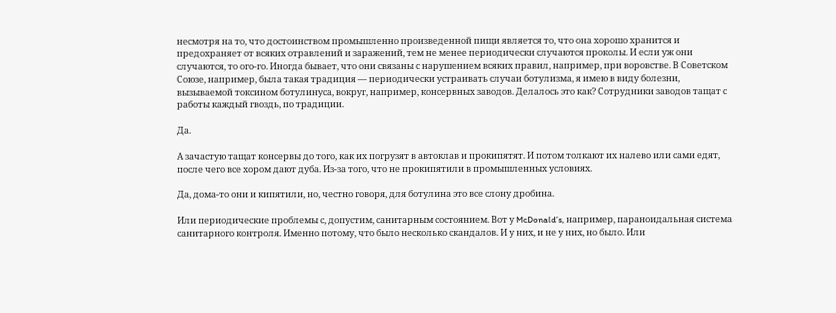несмотря на то, что достоинством промышленно произведенной пищи является то, что она хорошо хранится и предохраняет от всяких отравлений и заражений, тем не менее периодически случаются проколы. И если уж они случаются, то ого-го. Иногда бывает, что они связаны с нарушением всяких правил, например, при воровстве. В Советском Союзе, например, была такая традиция — периодически устраивать случаи ботулизма, я имею в виду болезни, вызываемой токсином ботулинуса, вокруг, например, консервных заводов. Делалось это как? Сотрудники заводов тащат с работы каждый гвоздь, по традиции.

Да.

А зачастую тащат консервы до того, как их погрузят в автоклав и прокипятят. И потом толкают их налево или сами едят, после чего все хором дают дуба. Из-за того, что не прокипятили в промышленных условиях.

Да, дома-то они и кипятили, но, честно говоря, для ботулина это все слону дробина.

Или периодические проблемы с, допустим, санитарным состоянием. Вот у McDonald’s, например, параноидальная система санитарного контроля. Именно потому, что было несколько скандалов. И у них, и не у них, но было. Или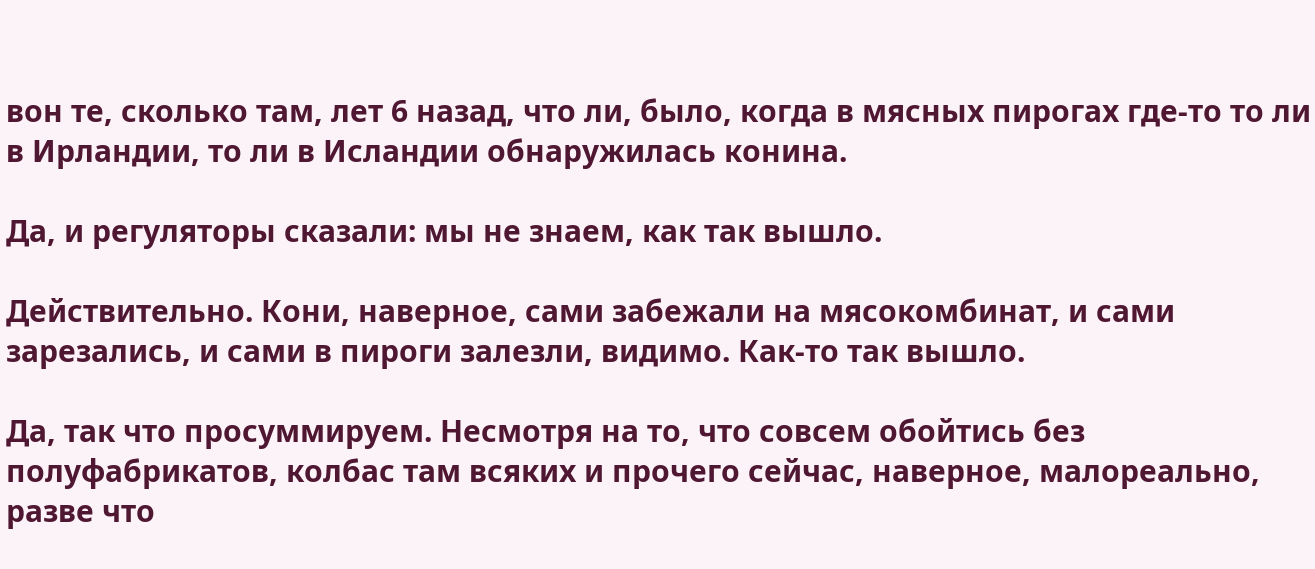вон те, сколько там, лет 6 назад, что ли, было, когда в мясных пирогах где-то то ли в Ирландии, то ли в Исландии обнаружилась конина.

Да, и регуляторы сказали: мы не знаем, как так вышло.

Действительно. Кони, наверное, сами забежали на мясокомбинат, и сами зарезались, и сами в пироги залезли, видимо. Как-то так вышло.

Да, так что просуммируем. Несмотря на то, что совсем обойтись без полуфабрикатов, колбас там всяких и прочего сейчас, наверное, малореально, разве что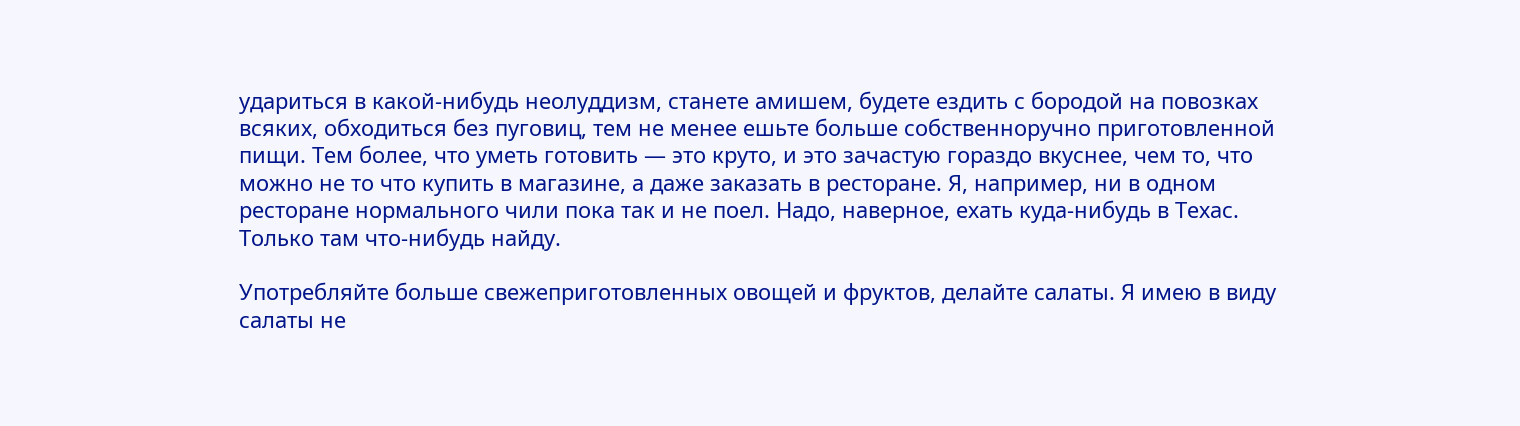удариться в какой-нибудь неолуддизм, станете амишем, будете ездить с бородой на повозках всяких, обходиться без пуговиц, тем не менее ешьте больше собственноручно приготовленной пищи. Тем более, что уметь готовить — это круто, и это зачастую гораздо вкуснее, чем то, что можно не то что купить в магазине, а даже заказать в ресторане. Я, например, ни в одном ресторане нормального чили пока так и не поел. Надо, наверное, ехать куда-нибудь в Техас. Только там что-нибудь найду.

Употребляйте больше свежеприготовленных овощей и фруктов, делайте салаты. Я имею в виду салаты не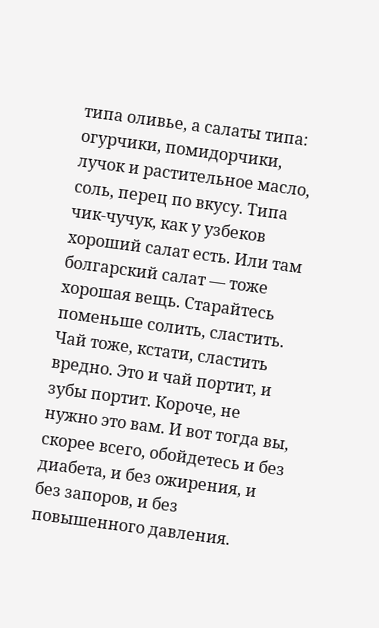типа оливье, а салаты типа: огурчики, помидорчики, лучок и растительное масло, соль, перец по вкусу. Типа чик-чучук, как у узбеков хороший салат есть. Или там болгарский салат — тоже хорошая вещь. Старайтесь поменьше солить, сластить. Чай тоже, кстати, сластить вредно. Это и чай портит, и зубы портит. Короче, не нужно это вам. И вот тогда вы, скорее всего, обойдетесь и без диабета, и без ожирения, и без запоров, и без повышенного давления.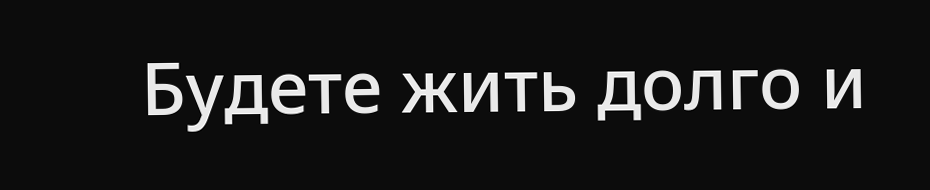Будете жить долго и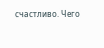счастливо. Чего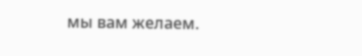мы вам желаем.